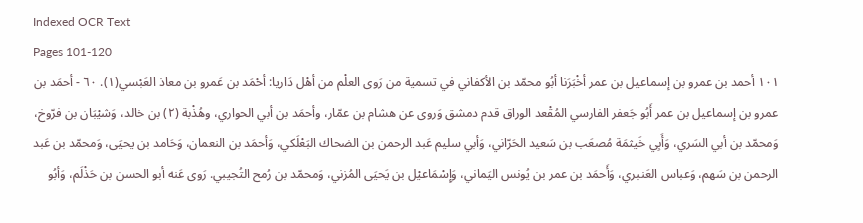Indexed OCR Text
Pages 101-120
١٠١ أحمد بن عمرو بن إسماعيل بن عمر أخْبَرَنا أبُو محمّد بن الأكفاني في تسمية من رَوى العلْم من أهْل دَاريا: أحْمَد بن عَمرو بن معاذ العَبْسي(١). ٦٠ - أحمَد بن عمرو بن إسماعيل بن عمر أَبُو جَعفر الفارسي المُقْعد الوراق قدم دمشق وَروى عن هشام بن عمّار، وأحمَد بن أبي الحواري، وهُذْبة (٢) بن خالد، وَشيْبَان بن فرّوخ، وَمحمّد بن أبي السَري، وَأَبِي خَيثمَة مُصعَب بن سَعيد الحَرّاني، وَأبي سليم عَبد الرحمن بن الضحاك البَعْلَكي، وَأحمَد بن النعمان، وَحَامد بن يحيَى، وَمحمّد بن عَبد الرحمن بن سَهم، وَعباس العَنبري، وَأَحمَد بن عمر بن يُونس اليَماني، وَإِسْمَاعيْل بن يَحيَى المُزني، وَمحمّد بن رُمح التُجيبي. رَوى عَنه أبو الحسن بن حَذْلَم، وَأبُو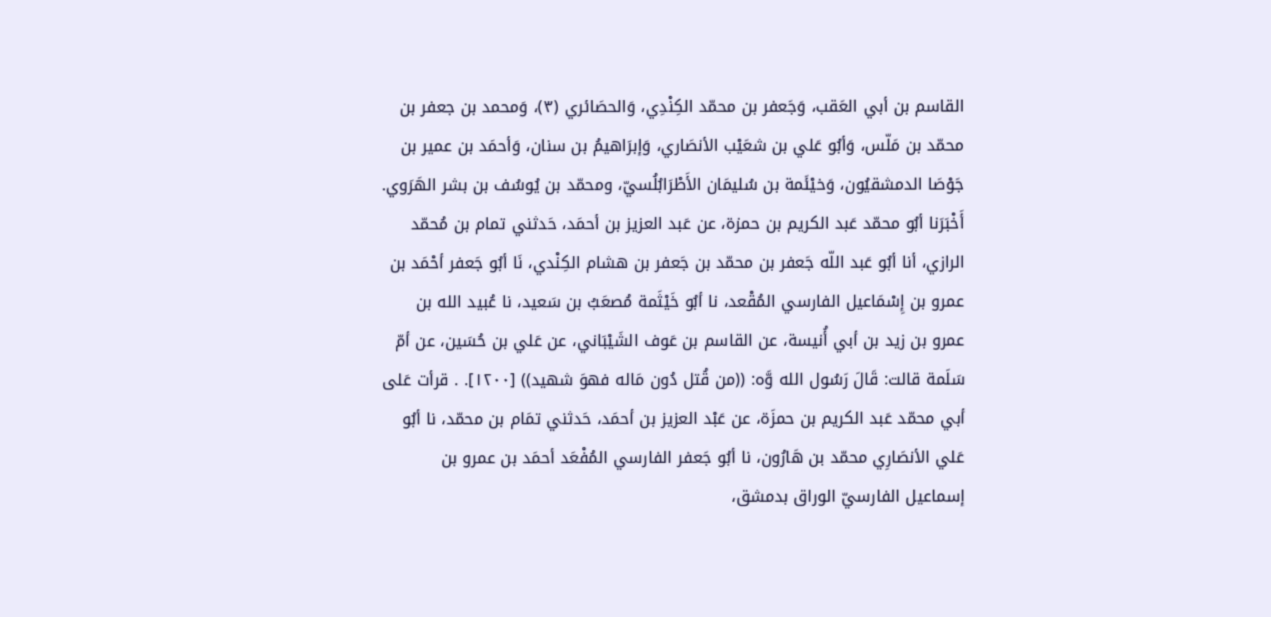القاسم بن أبي العَقب، وَجَعفر بن محمّد الكِنْدِي، وَالحصَائري (٣)، وَمحمد بن جعفر بن محمّد بن مَلّس، وَأبُو عَلي بن شعَيْب الأنصَاري، وَإبرَاهيمُ بن سنان، وَأحمَد بن عمير بن جَوْصَا الدمشقيُون، وَخيْئَمة بن سُليمَان الأَطْرَابُلُسيّ، ومحمّد بن يُوسُف بن بشر الهَرَوي. أَخْبَرَنا أبُو محمّد عَبد الكريم بن حمزة، عن عَبد العزيز بن أحمَد، حَدثني تمام بن مُحمّد الرازي، أنا أبُو عَبد اللّه جَعفر بن محمّد بن جَعفر بن هشام الكِنْدي، نَا أبُو جَعفر أحْمَد بن عمرو بن إِسْمَاعيل الفارسي المُقْعد، نا أبُو خَيْثَمة مُصعَبُ بن سَعيد، نا عُبيد الله بن عمرو بن زيد بن أبي أُنيسة، عن القاسم بن عَوف الشَيْبَاني، عن عَلي بن حُسَين، عن أمّ سَلَمة قالت: قَالَ رَسُول الله وَّه: ((من قُتل دُون مَاله فهوَ شهيد)) [١٢٠٠]. . قرأت عَلى أبي محمّد عَبد الكريم بن حمزَة، عن عَبْد العزيز بن أحمَد، حَدثني تمَام بن محمّد، نا أبُو عَلي الأنصَارِي محمّد بن هَارُون، نا أبُو جَعفر الفارسي المُفْعَد أحمَد بن عمرو بن إسماعيل الفارسيّ الوراق بدمشق،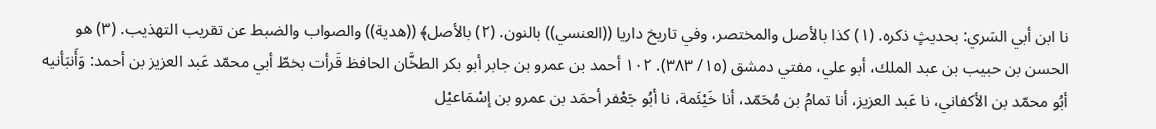نا ابن أبي السَري: بحديثٍ ذكره. (١) كذا بالأصل والمختصر، وفي تاريخ داريا ((العنسي)) بالنون. (٢) بالأصل﴾ ((هدية)) والصواب والضبط عن تقريب التهذيب. (٣) هو الحسن بن حبيب بن عبد الملك، أبو علي، مفتي دمشق (١٥/ ٣٨٣). ١٠٢ أحمد بن عمرو بن جابر أبو بكر الطخَّان الحافظ قَرأت بخطّ أبي محمّد عَبد العزيز بن أحمد: وَأَنبَأنيه أبُو محمّد بن الأكفاني، نا عَبد العزيز، أنا تمامُ بن مُحَمّد، أنا خَيْئَمة، نا أبُو جَعْفر أحمَد بن عمرو بن إسْمَاعيْل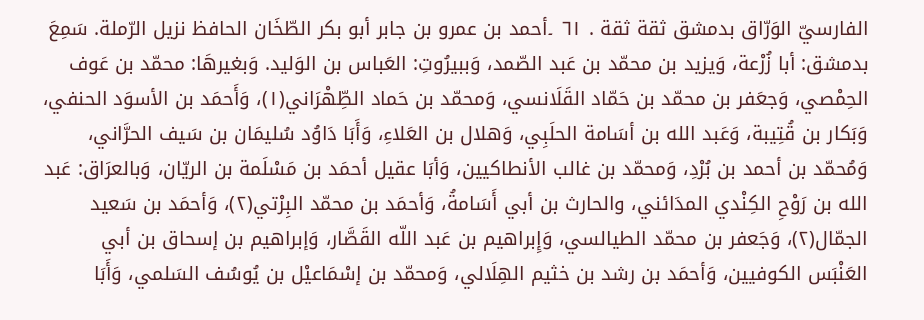الفارسيّ الوَرّاق بدمشق ثقة ثقة . ٦١ ۔أحمد بن عمرو بن جابر أبو بكر الطّخَان الحافظ نزيل الرّملة. سَمِعَ بدمشق: أبا زُرْعة، وَيزيد بن محمّد بن عَبد الصّمد، وَببيرُوتِ: العَباس بن الوَليد. وَبغيرهَا: محمّد بن عَوف الحِمْصي، وَجعَفر بن محمّد بن حَمّاد القَلَانسي، وَمحمّد بن حَماد الطِّهْرَاني(١)، وَأَحمَد بن الأسوَد الحنفي، وَبَكار بن قُتِيبة، وَعَبد الله بن أسَامة الحلَبِي، وَهلال بن العَلاءِ، وَأَبَا دَاوُد سُليمَان بن سَيف الحرَّاني، وَمُحمّد بن أحمد بن بُرْدِ، وَمحمّد بن غالب الأنطاكيين، وَأبَا عقيل أحمَد بن مَسْلَمة بن الريّان، وَبالعرَاق: عَبد الله بن رَوْحِ الكِنْدي المدَائني، والحارث بن أبي أَسَامةُ، وَأحمَد بن محمّد البِرْتي(٢)، وَأحمَد بن سَعيد الجمّال(٢)، وَجَعفر بن محمّد الطيالسي، وَإِبراهيم بن عَبد اللّه القَصَّار، وَإبراهيم بن إسحاق بن أبي العَنْبَس الكوفيين، وَأحمَد بن رشد بن خثيم الهِلَالي، وَمحمّد بن إسْمَاعيْل بن يُوسُف السَلمي، وَأَبَا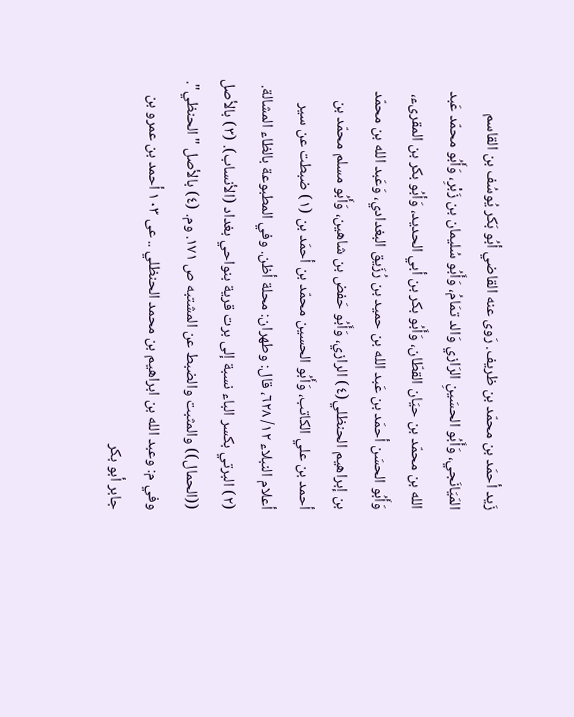زَيد أحمَد بن محمّد بن ظريف. رَوى عنه القاضي أبُو بَكر يُوسُف بن القاسم المَيَانَجي، وَأَبُو الحسَينِ الرَازي وَالد تمَامُ، وَأَبُو سُليمان بن زَبْرِ، وَأَبُو محمّد عَبد الله بن محمّد بن حيَان القطّان، وَأَبُو بكر بن أبي الحديد، وَأبُو بكر بن المقرىء، وَأَبُو الحسَن أحمَد بن عَبد الله بن حميد بن رُزَيق البغدادي، وَعَبد الله بن محمّد بن إبراهيم الحنظلي(٤) الرازي، وَأَبُو حَفض بن شاهين، وَأَبُو مسلم محمّد بن أحمد بن علي الكاتب، وَأَبُو الحسين محمّد بن أحمَد بن (١) ضبطت عن سير أعلام النبلاء ١٢/ ٦٢٨، قال: وطهران: محلة أظن. وفي المطبوعة بالظاء المشالة. (٢) البرتي بكسر الباء نسبة إلى برت قرية بنواحي بغداد (الأنساب). (٣) بالأصل ((الحمال)) والمثبت والضبط عن المشتبه ص ١٧١. وم. (٤) بالأصل "الحنظي". وفي م: وعبد الله بن ابراهيم بن محمد الحنظلي .. عی ١٠٣ أحمد بن عمرو بن جابر أبو بكر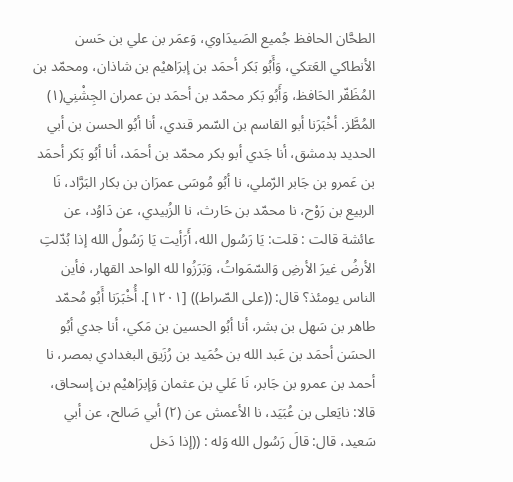الطحَّان الحافظ جُميع الصَيدَاوي، وَعمَر بن علي بن حَسن الأنطاكي العَتكي، وَأَبُو بَكر أحمَد بن إبرَاهيْم بن شاذان، ومحمّد بن المُظَفّر الحَافظ، وَأَبُو بَكر محمّد بن أحمَد بن عمران الجِشْنِي(١) المُطَّز. أخْبَرَنا أبو القاسم بن السّمر قندي، أنا أبُو الحسن بن أبي الحديد بدمشق، أنا جَدي أبو بكر محمّد بن أحمَد، أنا أبُو بَكر أحمَد بن عَمرو بن جَابر الرّملي، نا أبُو مُوسَى عمرَان بن بكار البَرَّاد، نَا الربيع بن رَوْح، نا محمّد بن حَارث، نا الزُبيدي، عن دَاوُد، عن عائشة قالت : قلت: يَا رَسُول الله، أَرَأيت يَا رَسُولُ الله إذا بُدّلتِ الأرضُ غيرَ الأرضِ وَالسّمَواتُ، وَبَرَزُوا لله الواحد القهار، فأين الناس يومئذ؟ قال: ((على الصّراط)) [١٢٠١]. أُخْبَرَنا أَبُو مُحمّد طاهر بن سَهل بن بشر، أنا أبُو الحسين بن مَكي، أنا جدي أبُو الحسَن أحمَد بن عَبد الله بن حُمَيد بن رُزَيق البغدادي بمصر، نا أحمد بن عمرو بن جَابر، نَا عَلي بن عثمان وَإبرَاهيْم بن إسحاق، قالا: نايَعلى بن عُبَيَد، نا الأعمش عن (٢) أبي صَالح، عن أبي سَعيد، قال: قالَ رَسُول الله وَله : ((إذا دَخل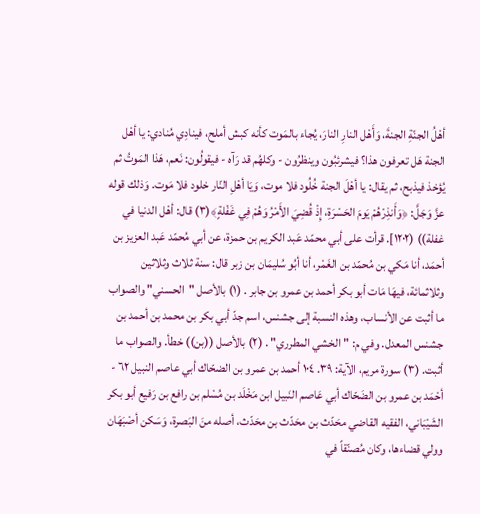أهْلُ الجنّةِ الجنةَ، وَأَهْل النارِ النارَ، يُجاء بالمَوت كأنه كبش أملح، فينادِي مُنادي: يا أهْل الجنة هَل تعرفون هذا؟ فيشرئبُون وينظرُون - وكلهُم قد رَآه - فيقولُون: نَعم، هَذا المَوتُ ثم يُؤخذ فيذبح، ثم يقال: يا أهْلَ الجنة خُلُود فلا موت، وَيَا أهْلِ النّار خلود فلا مَوت. وَذلك قوله عزَّ وَجَلَّ: ﴿وَأَنذِرْهُمْ يَومَ الحَسْرَةِ، إِذْ قُضِيَ الأَمْرُ وَهُمْ فِي غَفْلةٍ﴾(٣) قال: أهْل الدنيا في غفلة)) (١٢٠٢]. قرأت على أبي محمّد عَبد الكريم بن حمزة، عن أبي مُحمّد عَبد العزيز بن أحمَد، أنا مَكي بن مُحمّد بن الغَمْر، أنا أبُو سُليمَان بن زبر قال: سنة ثلاث وثلاثين وثلاثمائة، فيهَا مَات أبو بكر أحمد بن عمرو بن جابر . (١) بالأصل "الحسني" والصواب ما أثبت عن الأنساب، وهذه النسبة إلى جشنس، اسم جدّ أبي بكر بن محمد بن أحمد بن جشنس المعدل. وفي م: "الخشي المطرري" . (٢) بالأصل ((بن)) خطأ. والصواب ما أثبت. (٣) سورة مريم، الآية: ٣٩. ١٠٤ أحمد بن عمرو بن الضحّاك أبي عاصم النبيل ٦٢ - أحْمَد بن عمرو بن الضَحّاك أبي عَاصم النَبيل ابن مَخْلَد بن مُسْلم بن رافع بن رَفیع أبو بكر الشَيْبَاني، الفقيه القاضي محَدّث بن محَدّث بن محَدّث، أصله منَ البَصرة، وَسَكن أصْبَهَان وولي قضاءها، وكان مُصنّقاً في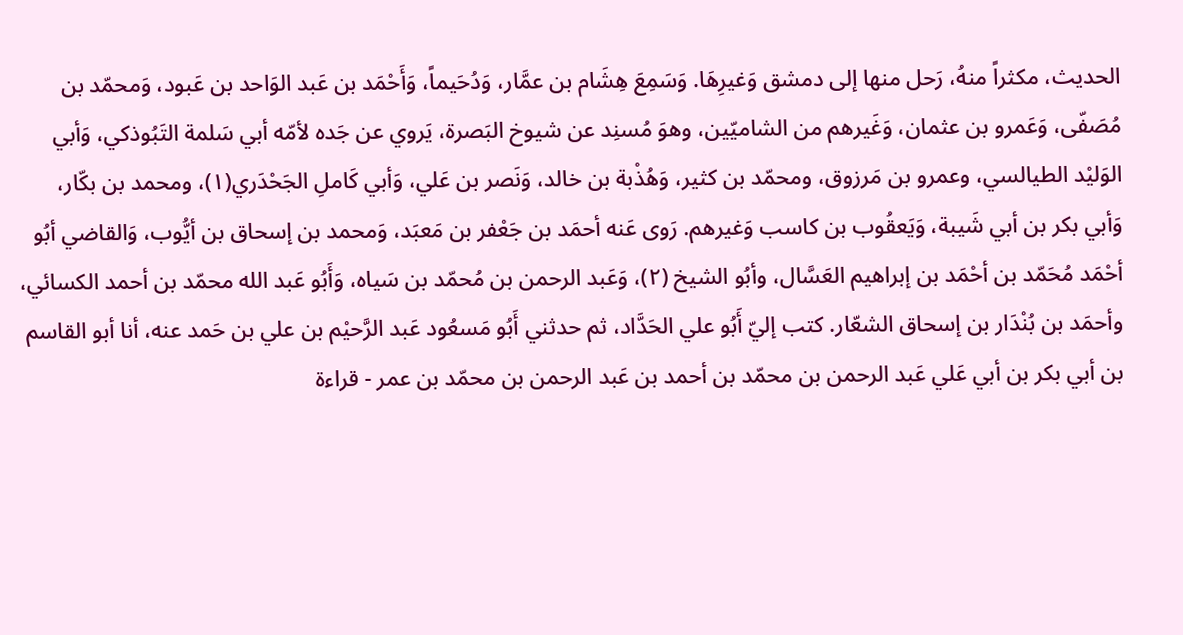الحديث، مكثراً منهُ، رَحل منها إلى دمشق وَغيرِهَا. وَسَمِعَ هِشَام بن عمَّار، وَدُحَيماً، وَأَحْمَد بن عَبد الوَاحد بن عَبود، وَمحمّد بن مُصَفّى، وَعَمرو بن عثمان، وَغَيرهم من الشاميّين، وهوَ مُسنِد عن شيوخ البَصرة، يَروي عن جَده لأمّه أبي سَلمة التَبُوذكي، وَأبي الوَليْد الطيالسي، وعمرو بن مَرزوق، ومحمّد بن كثير، وَهُذْبة بن خالد، وَنَصر بن عَلي، وَأبي كَاملِ الجَحْدَري(١)، ومحمد بن بكّار، وَأبي بكر بن أبي شَيبة، وَيَعقُوب بن كاسب وَغيرهم. رَوى عَنه أحمَد بن جَعْفر بن مَعبَد، وَمحمد بن إسحاق بن أيُّوب، وَالقاضي أبُو أحْمَد مُحَمّد بن أحْمَد بن إبراهيم العَسَّال، وأبُو الشيخ (٢)، وَعَبد الرحمن بن مُحمّد بن سَياه، وَأَبُو عَبد الله محمّد بن أحمد الكسائي، وأحمَد بن بُنْدَار بن إسحاق الشعّار. كتب إليّ أَبُو علي الحَدَّاد، ثم حدثني أَبُو مَسعُود عَبد الرَّحيْم بن علي بن حَمد عنه، أنا أبو القاسم بن أبي بكر بن أبي عَلي عَبد الرحمن بن محمّد بن أحمد بن عَبد الرحمن بن محمّد بن عمر - قراءة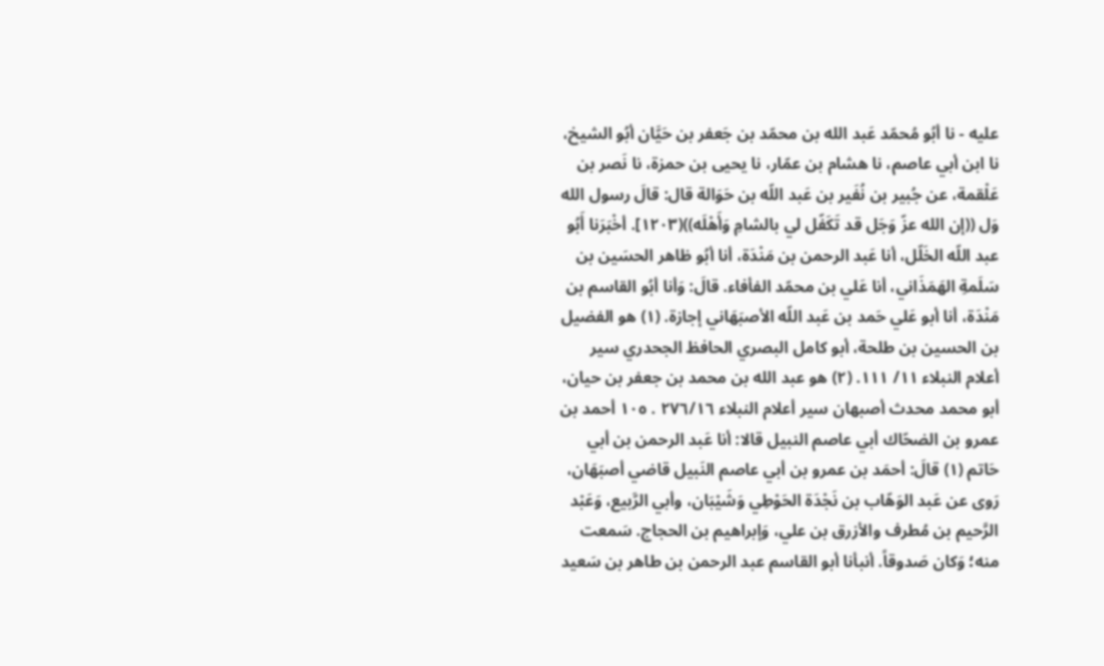عليه - نا أبُو مُحمّد عَبد الله بن محمّد بن جَعفر بن حَيَّان أبُو الشيخ، نا ابن أبي عاصم، نا هشام بن عمّار، نا يحيى بن حمزة، نا نَصر بن عَلْقمة، عن جُبير بن نُفَير بن عَبد اللّه بن حَوَالة قال: قالَ رسول الله وَل ((إن الله عزّ وَجَل قد تَكَفّل لي بالشامِ وَأَهْلَه))(١٢٠٣]. أخْبَرَنا أَبُو عبد اللّه الخَلّل، أنا عَبد الرحمن بن مَنْدَة، أنا أبُو ظاهر الحسَين بن سَلَمةِ الهَمَذَاني، أنا عَلي بن محمّد الفأفاء. قالَ: وَأنا أبُو القاسم بن مَنْدَة، أنا أبو عَلي حَمد بن عَبد اللّه الأصبَهَاني إجازة. (١) هو الفضيل بن الحسين بن طلحة، أبو كامل البصري الحافظ الجحدري سير أعلام النبلاء ١١/ ١١١. (٢) هو عبد الله بن محمد بن جعفر بن حيان، أبو محمد محدث أصبهان سير أعلام النبلاء ٢٧٦/١٦ . ١٠٥ أحمد بن عمرو بن الضحّاك أبي عاصم النبيل قالا: أنا عَبد الرحمن بن أبي حَاتم (١) قالَ: أحمَد بن عمرو بن أبي عاصم النَبيل قاضي أصبَهَان، رَوى عن عَبد الوَهّاب بن نَجْدَة الحَوْطِي وَشَيْبَان، وأبي الرَّبيع، وَعَبْد الرَّحيم بن مُطرف والأزرق بن علي، وَإبراهيم بن الحجاج. سَمعت منه؛ وَكان صَدوقاً. أنبأنا أبو القاسم عبد الرحمن بن طاهر بن سَعيد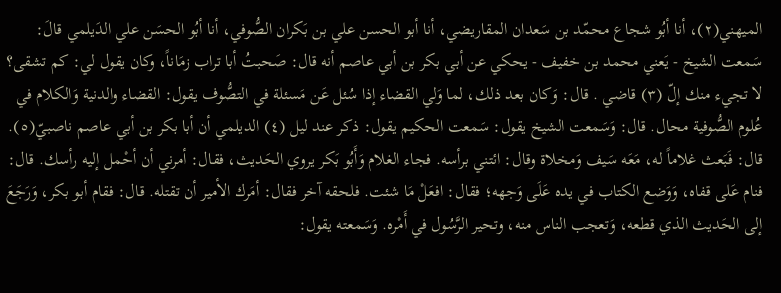الميهني(٢)، أنا أبُو شجاع محمّد بن سَعدان المقاريضي، أنا أبو الحسن علي بن بَكران الصُّوفي، أنا أبُو الحسَن علي الدَيلمي قالَ: سَمعت الشيخ - يَعني محمد بن خفيف - يحكي عن أبي بكر بن أبي عاصم أنه قال: صَحبتُ أبا تراب زمَاناً، وكان يقول لي: كم تشقى؟ لا تجيء منك إلّ (٣) قاضي . قال: وَكان بعد ذلك، لما وَلي القضاء إذا سُئل عَن مَسئلة في التصُّوف يقول: القضاء والدنية وَالكلام في عُلوم الصُّوفية محال. قال: وَسَمعت الشيخ يقول: سَمعت الحكيم يقول: ذكر عند ليل (٤) الديلمي أن أبا بكر بن أبي عاصم ناصبيّ(٥). قال: فَبَعث غلاماً له، مَعَه سَيف وَمخلاة وقال: ائتني برأسه. فجاء الغلام وَأَبُو بَكر يروي الحَديث، فقال: أمرني أن أحْمل إليه رأسك. قال: فنام عَلى قفاه، وَوَضع الكتاب في يده عَلَى وَجهه؛ فقال: افعَلْ مَا شئت. فلحقه آخر فقال: أمَرك الأمير أن تقتله. قال: فقام أبو بكر، وَرَجَعَ إلى الحَديث الذي قطعه، وَتعجب الناس منه، وتحير الرَّسُول في أَمْره. وَسَمعته يقول: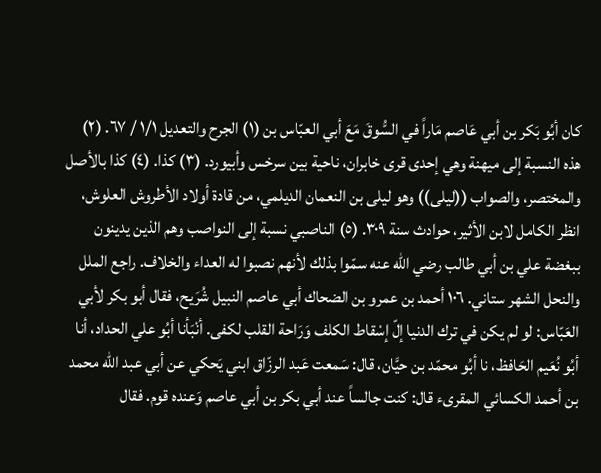كان أبُو بَكر بن أبي عَاصم مَاراً في السُّوقَ مَعَ أبي العبّاس بن (١) الجرح والتعديل ١/١ / ٦٧. (٢) هذه النسبة إلى ميهنة وهي إحدى قرى خابران، ناحية بين سرخس وأبيورد. (٣) كذا. (٤) كذا بالأصل والمختصر، والصواب ((ليلى)) وهو ليلى بن النعمان الديلمي، من قادة أولاد الأطروش العلوش، انظر الكامل لابن الأثير، حوادث سنة ٣٠٩. (٥) الناصبي نسبة إلى النواصب وهم الذين يدينون ببغضة علي بن أبي طالب رضي الله عنه سمّوا بذلك لأنهم نصبوا له العداء والخلاف. راجع الملل والنحل الشهر ستاني. ١٠٦ أحمد بن عمرو بن الضحاك أبي عاصم النبيل شُرَيح، فقال أبو بكر لأبي العَبّاس: لو لم يكن في ترك الدنيا إلّ إسْقاط الكلف وَرَاحة القلب لكفى. أنْبَأنا أبُو علي الحداد، أنا أبُو نُعَيم الحَافظ، نا أبُو محمّد بن حيَّان، قال: سَمعت عَبد الرزّاق ابني يَحكي عن أبي عبد الله محمد بن أحمد الكسائي المقرىء قال: كنت جالساً عند أبي بكر بن أبي عاصم وَعنده قوم. فقال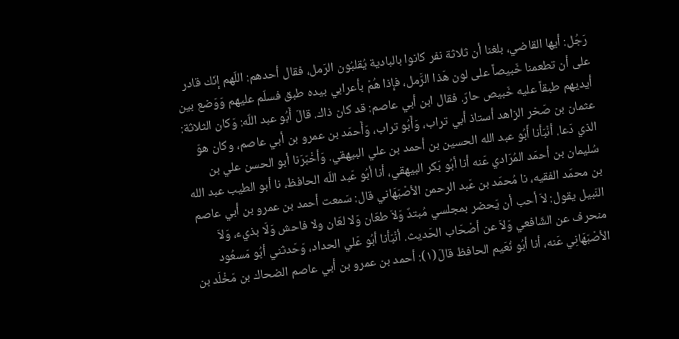رَجُل: أيها القاضي، بلغنا أن ثلاثة نفر كانوا بالبادية يُقلبُون الرَمل، فقال أحدهم: اللّهم إنّك قادر على أن تطعمنا خَبيصاً على لون هَذا الرَّمل، فإذا هُمْ بأعرابي بيده طبق فسلّم عليهم وَوَضع بين أيديهم طبقاً عليه خَبيص حارّ. فقال ابن أبي عاصم: قد كان ذاك. قالَ أَبُو عبد اللّه: وَكان الثلاثة: عثمان بن صَخر الزاهد أستاذ أبي تراب، وَأَبُو تراب، وَأَحمَد بن عمرو بن أبي عاصم، وكان هوَ الذي دَعا. أنْبَأنا أَبُو عبد الله الحسين بن أحمد بن علي البيهقي. وَأخْبَرَنا أبو الحسن علي بن سُليمان بن أحمَد المُرَادي عَنه أنا أبُو بَكر البيهقي، أنا أبُو عَبد اللّه الحافظ، نا أبو الطيب عبد الله بن محمّد الفقيه، نا مُحمّد بن عَبد الرحمن الأصْبَهَاني قال: سَمعت أحمد بن عمرو بن أبي عاصم النَبيل يقول: لاَ أحب أن يَحضر بمجلسي مُبتدٌ وَلاَ طعّان وَلا لعّان ولا فاحش وَلَا بذيء، وَلاَ منحرف عن الشّافعي وَلاَ عن أصْحَاب الحَديث. أنْبَأنا أبُو عَلي الحداد، وَحَدثني أبُو مَسعُود الأصْبَهَانِي عَنه، أنا أبُو نُعَيم الحافظ قالَ(١): أحمد بن عمرو بن أبي عاصم الضحاك بن مَخْلَد بن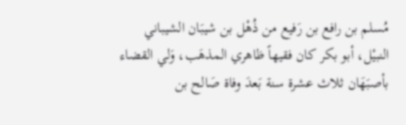مُسلم بن رافع بن رَفيع من ذُهْل بن شيبَان الشيباني النبيْل، أبو بكر كان فقيهاً ظاهري المذهَب، وَلي القضاء بأصبَهَان ثلاث عشرة سنة بَعدَ وفاة صَالح بن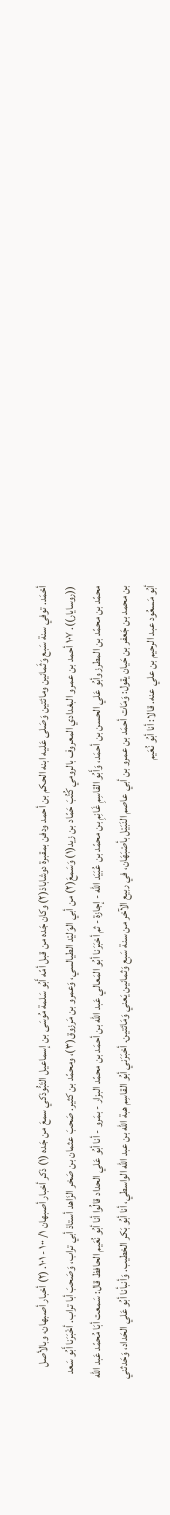أحْمَد. توفي سنة سَبع وَثَمانين ومائتين وَصَلى عَليه ابنه الحكم بن أحمد ودفن بمقبرة دوشاباذ(٢) وكان جَده من قبل أمّه أَبُو سَلمة مُوسَى بن إسماعيل التَبُّوذكي سمعَ من جَده (١) ذكر أخبار أصبهان ١/ ١٠٠ - ١٠١. (٢) أخبار أصبهان، وبالأصل ((روسايار)). ١٠٧ أحمد بن عمرو البغدادي المعروف بالرومي كُتُبَ حَمّاد بن زيد(١) وَسَمعَ(٢) من أبي الوَليْد الطيالسي، وَعمرو بن مَرزوق(٣)، ومحمّد بن كثير. صَحبَ عثمان بن صَخر الزَاهد أستاذ أبي تراب، وَصَحبَ أبا تراب. أخْبَرَنا أَبُو سَعد محمّد بن محمّد بن المطرز وأبُو عَلي الحسن بن أحمَد، وَأَبُو القاسِمِ غَانِمِ بن محمّد بن عُبَيَد اللّه - إجازة - ثم أخبَرَنا أبُو المَعالي عَبد الله بن أحمَد بن محمّد البزار - بمَرو - أنا أبُو عَلي الحداد قالُوا أنا أبُو نُعَيم الحافظ قال: سَمعت أبَا مُحمّد عَبد الله بن محمد بن جَعفر بن حَيان يقول: وَمَات أحمَد بن عمرو بن أبي عاصم النَبَيْل بأصْبَهَان، في ربيع الآخر من سنة سَبع وَثمانين يَعني وَمَائتين. أخبَرَني أبُو القاسِم هبة الله بن عبد اللّه الواسطي، أنا أبُو بَكر الخطيب. وَأنبأنا أبُو عَلي الحَداد، وَحَدثني أبُو مَسعُود عبد الرحيم بن علي عنه. قالا: أنا أبُو نُعَيم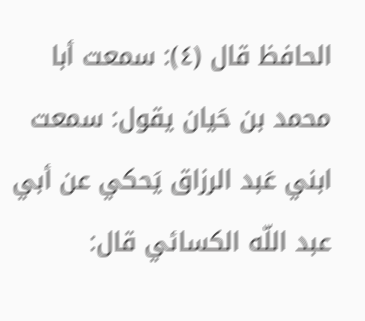الحافظ قال (٤): سمعت أبا محمد بن حَيان يقول: سمعت ابني عَبد الرزاق يَحكي عن أبي عبد اللّه الكسائي قال: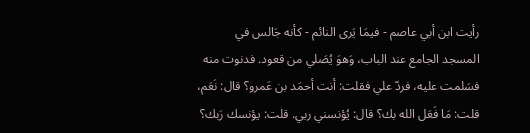رأيت ابن أبي عاصم - فيمَا يَرى النائم - كأنه جَالس في المسجد الجامع عند الباب، وَهوَ يُصَلي من قعود. فدنوت منه فسَلمت عليه، فردّ علي فقلت: أنت أحمَد بن عَمرو؟ قال: نَعَم، قلت: مَا فَعَل الله بك؟ قال: يُؤنسني ربي. قلت: يؤنسك رَبك؟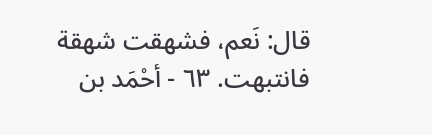قال: نَعم، فشهقت شهقة فانتبهت. ٦٣ - أحْمَد بن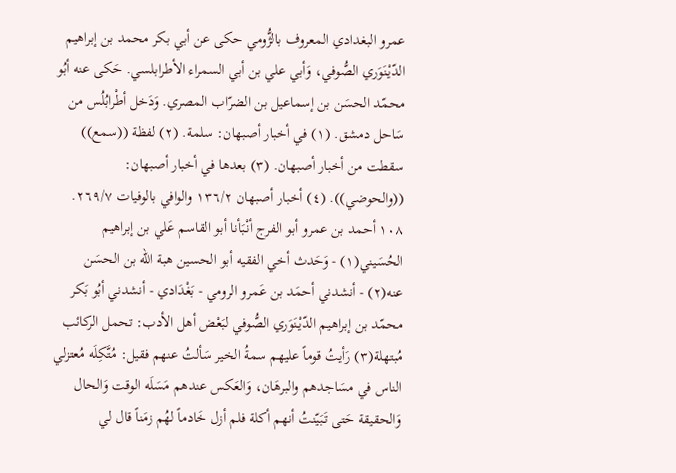عمرو البغدادي المعروف بالژُّومي حكى عن أبي بكر محمد بن إبراهيم الدّيْنَوَري الصُّوفي، وَأبي علي بن أبي السمراء الأطرابلسي. حَكى عنه أبُو محمّد الحسَن بن إسماعيل بن الضرّاب المصري. وَدَخل أطْرابُلُس من سَاحل دمشق. (١) في أخبار أصبهان: سلمة. (٢) لفظة ((سمع)) سقطت من أخبار أصبهان. (٣) بعدها في أخبار أصبهان: ((والحوضي)). (٤) أخبار أصبهان ١٣٦/٢ والوافي بالوفيات ٢٦٩/٧. ١٠٨ أحمد بن عمرو أبو الفرج أنْبَأنا أبو القاسم عَلي بن إبراهيم الحُسَيني(١) - وَحَدث أخي الفقيه أبو الحسين هبة الله بن الحسَن عنه(٢) - أنشدني أحمَد بن عَمرو الرومي - بَغْدَادي - أنشدني أبُو بَكر محمّد بن إبراهيم الدّيْنَوَري الصُّوفي لبَعْض أهل الأدب: تحمل الركائب مُبتهلة(٣) رَأيتُ قوماً عليهم سمةُ الخير سَألتُ عنهم فقيل: مُتَّكِلَه مُعتزلي الناس في مسَاجدهم والبرهَان، وَالعَكس عندهم مَسَلَه الوقت وَالحال وَالحقيقة حَتى تَبَيّنتُ أنهم أكلة فلم أزل خَادماً لهُم زمَناً قال لي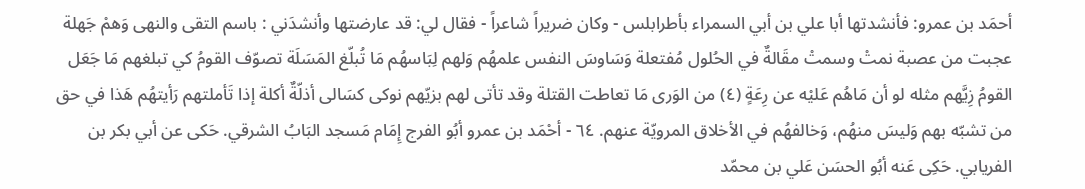أحمَد بن عمرو: فأنشدتها أبا علي بن أبي السمراء بأطرابلس - وكان ضريراً شاعراً - فقال لي: قد عارضتها وأنشدَني : باسم التقى والنهى وَهمْ جَهلة عجبت من عصبة نمتْ وسمتْ مقَالةٌ في الحُلول مُفتعلة وَسَاوسَ النفس علمهُم وَلهم لِبَاسهُم مَا تُبلّغ المَسَلَة تصوّف القومُ كي تبلغهم مَا جَعَل القومُ زِيَّهم مثله لو أن مَاهُم عَليْه عن رِعَةٍ (٤) من الوَرى مَا تعاطت القتلة وقد تأتى لهم بزيّهم نوكى كسَالى أذلّةٌ أكلة إذا تَأملتهم رَأيتهُم هَذا في حق من تشبّه بهم وَليسَ منهُم، وَخالفهُم في الأخلاق المرويّة عنهم. ٦٤ - أحْمَد بن عمرو أبُو الفرج إِمَام مَسجد البَابُ الشرقي. حَكى عن أبي بكر بن الفريابي. حَكِى عَنه أبُو الحسَن عَلي بن محمّد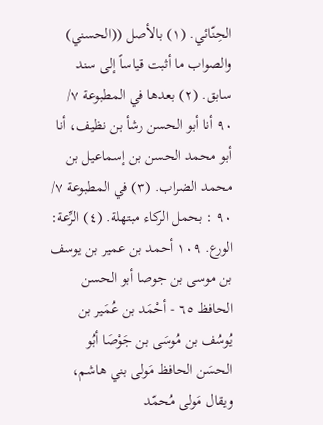الحِنّائي. (١) بالأصل ((الحسني) والصواب ما أثبت قياساً إلى سند سابق. (٢) بعدها في المطبوعة ٧/ ٩٠ أنا أبو الحسن رشأ بن نظيف، أنا أبو محمد الحسن بن إسماعيل بن محمد الضراب. (٣) في المطبوعة ٧/ ٩٠ : بحمل الركاء مبتهلة. (٤) الرِّعة: الورع. ١٠٩ أحمد بن عمير بن يوسف بن موسى بن جوصا أبو الحسن الحافظ ٦٥ - أحْمَد بن عُمَير بن يُوسُف بن مُوسَى بن جَوْصَا أبُو الحسَن الحافظ مَولى بني هاشم، ويقال مَولى مُحمّد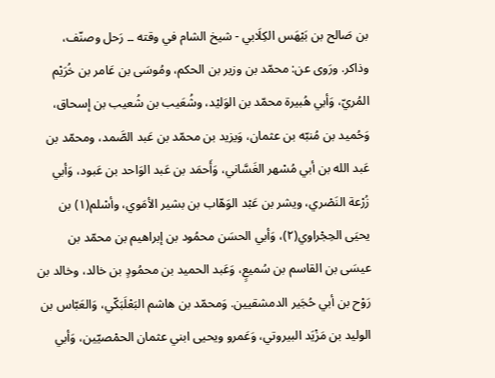بن صَالح بن بَيْهَس الكِلَابي - شيخ الشام في وقته ۔۔ رَحل وصنّف، وذاكر. ورَوى عن: محمّد بن وزير بن الحكم، ومُوسَى بن عَامر بن خُرَيْم المُريّ، وَأبي هُبيرة محمّد بن الوَليْد، وشُعَيب بن شُعيب بن إسحاق، وَحُميد بن مُنبّه بن عثمان، وَيزيد بن محمّد بن عَبد الصَّمد، ومحمّد بن عَبد الله بن أبي مُسْهر الغَسَّاني، وَأَحمَد بن عَبد الوَاحد بن عَبود، وَأبي زُرْعة النَصْري، ويشر بن عَبْد الوَهّاب بن بشير الأمَوي، وأسْلم(١) بن يحيَى الحِجْراوي(٢)، وَأبي الحسَن محمُود بن إبراهيم بن محمّد بن عيسَى بن القاسم بن سُميعٍ، وَعَبد الحميد بن محمُودٍ بن خالد، وخالد بن رَوْح بن أبي حُجَير الدمشقيين. وَمحمّد بن هاشم البَعْلَبَكّي، وَالعَبّاس بن الوليد بن مَزْيَد البيروتي، وَعَمرو ويحيى ابني عثمان الحمْصيّين، وَأبي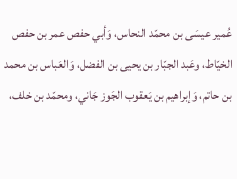عُمير عيسَى بن محمّد النحاس، وَأبي حفص عمر بن حفص الخيّاط، وعَبد الجبّار بن يحيى بن الفضل، وَالعَباس بن محمد بن حاتم، وَإبراهيم بن يَعقوب الجَوز جَاني، ومحمّد بن خلف،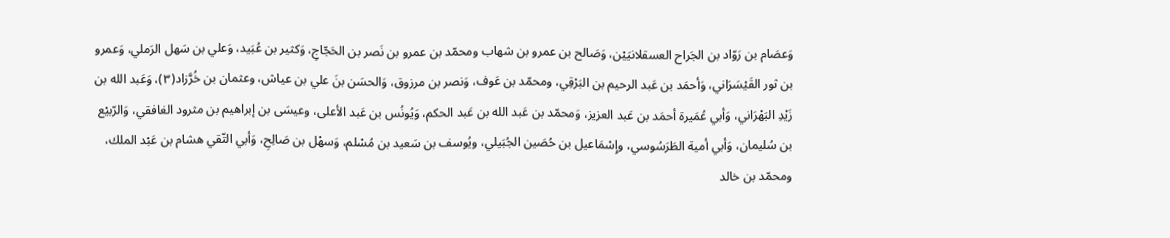وَعصَام بن رَوّاد بن الجَراح العسقلانيَيْن، وَصَالح بن عمرو بن شهاب ومحمّد بن عمرو بن نَصر بن الحَجّاجِ، وَكثير بن عُبَيد، وَعلي بن سَهل الرَملي، وَعمرو بن ثور القَيْسَرَاني، وَأحمَد بن عَبد الرحيم بن البَرْقِي، ومحمّد بن عَوف، وَنصر بن مرزوق، وَالحسَن بنَ علي بن عياش، وعثمان بن خُرَّزاد(٣)، وَعَبد الله بن زَيْدِ البَهْرَاني، وَأبي عُمَيرة أحمَد بن عَبد العزيز، وَمحمّد بن عَبد الله بن عَبد الحكم، وَيُونُس بن عَبد الأعلى، وعيسَى بن إبراهيم بن مثرود الغافقي، وَالرّبيْع بن سُليمان، وَأبي أمية الطَرَسُوسي، وإِسْمَاعيل بن حُصَين الجُبَيلي، ويُوسف بن سَعيد بن مُسْلم، وَسهْل بن صَالِحِ، وَأبي التّقي هشام بن عَبْد الملك، ومحمّد بن خالد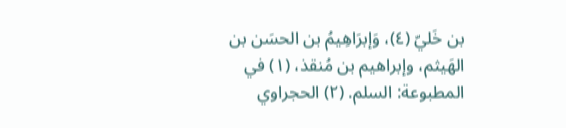بن خَليّ (٤)، وَإبرَاهِيمُ بن الحسَن بن الهَيثم، وإبراهيم بن مُنقذ، (١) في المطبوعة: السلم. (٢) الحجراوي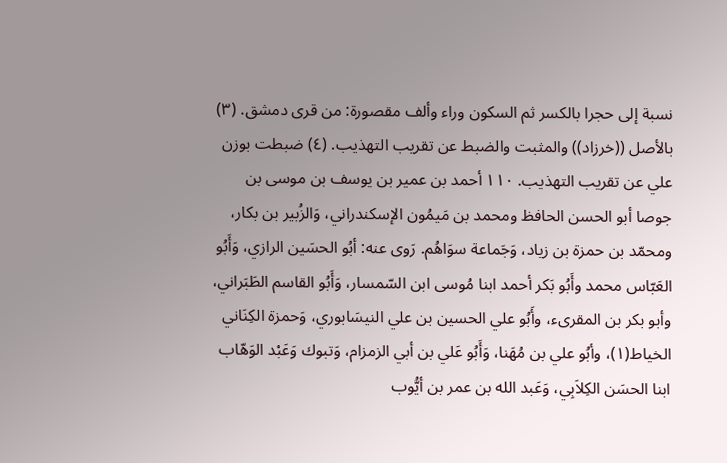نسبة إلى حجرا بالكسر ثم السكون وراء وألف مقصورة: من قرى دمشق. (٣) بالأصل ((خرزاد)) والمثبت والضبط عن تقريب التهذيب. (٤) ضبطت بوزن علي عن تقريب التهذيب. ١١٠ أحمد بن عمير بن يوسف بن موسى بن جوصا أبو الحسن الحافظ ومحمد بن مَيمُون الإسكندراني، وَالزُبير بن بكار، ومحمّد بن حمزة بن زياد، وَجَماعة سوَاهُم. رَوى عنه: أبُو الحسَين الرازي، وَأَبُو العَبّاس محمد وأَبُو بَكر أحمد ابنا مُوسى ابن السّمسار، وَأَبُو القاسم الطَبَراني، وأبو بكر بن المقرىء، وأَبُو علي الحسين بن علي النيسَابوري، وَحمزة الكِنَاني الخياط(١)، وأبُو علي بن مُهَنا، وَأَبُو عَلي بن أبي الزمزام، وَتبوك وَعَبْد الوَهّاب ابنا الحسَن الكِلاَبِي، وَعَبد الله بن عمر بن أيُّوب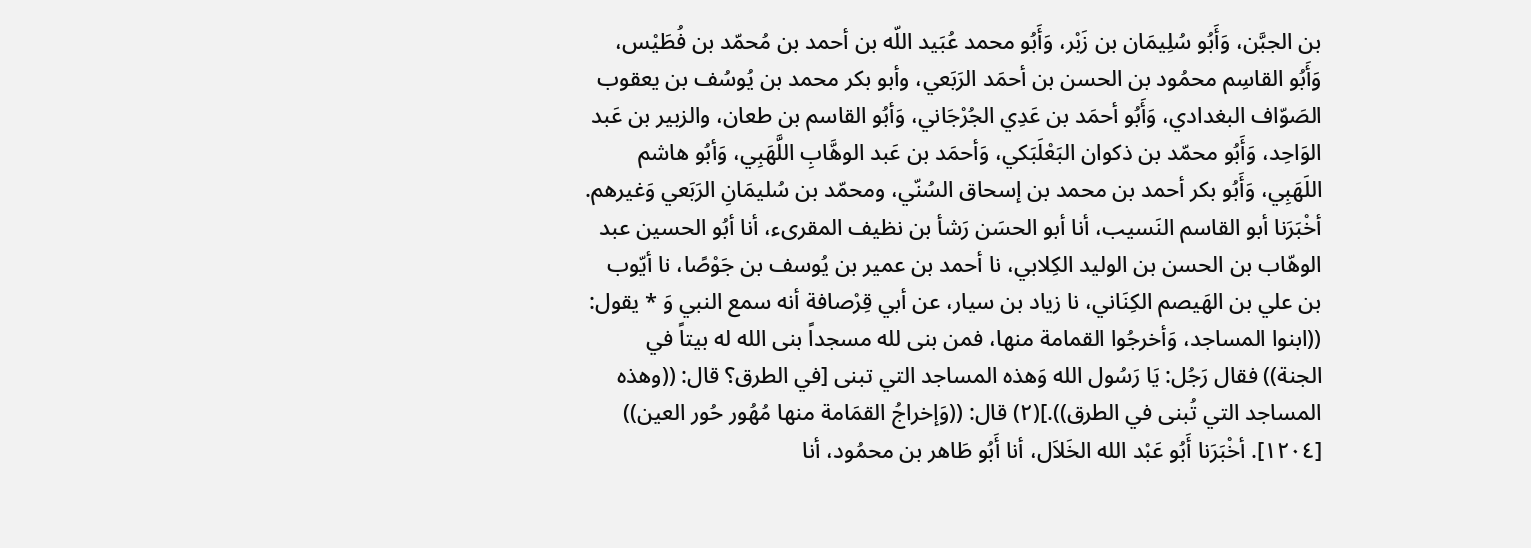بن الجبَّن، وَأَبُو سُلِيمَان بن زَبْر، وَأَبُو محمد عُبَيد اللّه بن أحمد بن مُحمّد بن فُطَيْس، وَأَبُو القاسِم محمُود بن الحسن بن أحمَد الرَبَعي، وأبو بكر محمد بن يُوسُف بن يعقوب الصَوّاف البغدادي، وَأَبُو أحمَد بن عَدِي الجُرْجَاني، وَأبُو القاسم بن طعان، والزبير بن عَبد الوَاحِد، وَأَبُو محمّد بن ذكوان البَعْلَبَكي، وَأحمَد بن عَبد الوهَّابِ اللَّهَبِي، وَأبُو هاشم اللَهَبِي، وَأَبُو بكر أحمد بن محمد بن إسحاق السُنّي، ومحمّد بن سُليمَانِ الرَبَعي وَغيرهم. أخْبَرَنا أبو القاسم النَسيب، أنا أبو الحسَن رَشأ بن نظيف المقرىء، أنا أبُو الحسين عبد الوهّاب بن الحسن بن الوليد الكِلابي، نا أحمد بن عمير بن يُوسف بن جَوْصًا، نا أيّوب بن علي بن الهَيصم الكِنَاني، نا زياد بن سيار، عن أبي قِرْصافة أنه سمع النبي وَ * يقول: ((ابنوا المساجد، وَأخرجُوا القمامة منها، فمن بنى لله مسجداً بنى الله له بيتاً في الجنة)) فقال رَجُل: يَا رَسُول الله وَهذه المساجد التي تبنى [في الطرق؟ قال: ((وهذه المساجد التي تُبنى في الطرق)).](٢) قال: ((وَإخراجُ القمَامة منها مُهُور حُور العين)) [١٢٠٤]. أخْبَرَنا أَبُو عَبْد الله الخَلاَل، أنا أَبُو طَاهر بن محمُود، أنا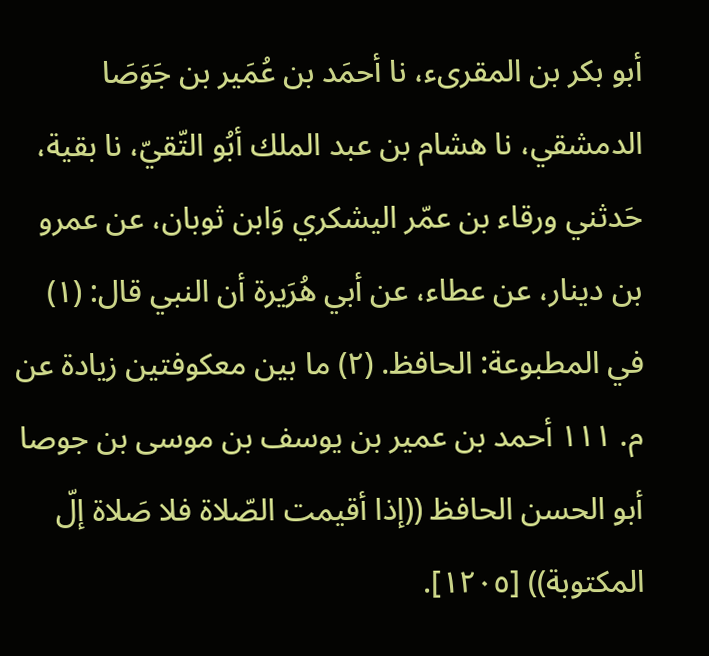أبو بكر بن المقرىء، نا أحمَد بن عُمَير بن جَوَصَا الدمشقي، نا هشام بن عبد الملك أبُو التّقيّ، نا بقية، حَدثني ورقاء بن عمّر اليشكري وَابن ثوبان، عن عمرو بن دينار، عن عطاء، عن أبي هُرَيرة أن النبي قال: (١) في المطبوعة: الحافظ. (٢) ما بين معكوفتين زيادة عن م. ١١١ أحمد بن عمير بن يوسف بن موسى بن جوصا أبو الحسن الحافظ ((إذا أقيمت الصّلاة فلا صَلاة إلّ المكتوبة)) [١٢٠٥].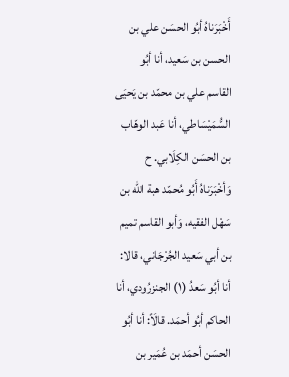أَخْبَرَناهُ أبُو الحسَن علي بن الحسن بن سَعيد، أنا أبُو القاسم علي بن محمّد بن يَحيَى السُّمَيْسَاطي، أنا عَبد الوهّاب بن الحسَن الكِلَابي. ح وَأخْبَرَناهُ أَبُو مُحمّد هبة الله بن سَهْل الفقيه، وَأبو القاسم تميم بن أبي سَعيد الجُرْجَاني، قالا: أنا أبُو سَعدُ (١) الجنزرُودي، أنا الحاكم أبُو أحمَد. قالَاً: أنا أبُو الحسَن أحمَد بن عُمَير بن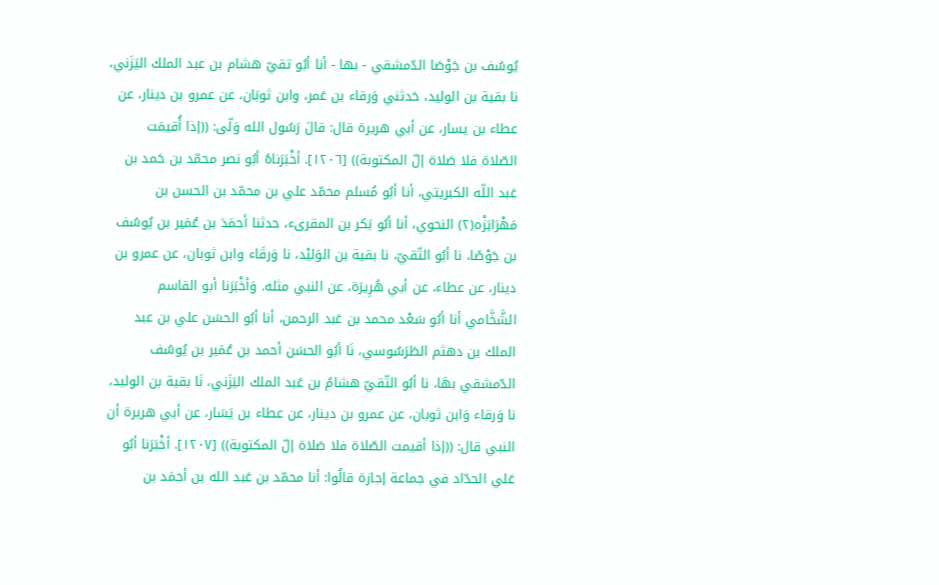يُوسُف بن جَوْصَا الدّمشقي - بها - أنا أبُو تقيّ هشام بن عبد الملك اليَزَني، نا بقية بن الوليد، حَدثني وَرقاء بن عَمر، وابن ثوبَان، عن عمرو بن دينار، عن عطاء بن يسار، عن أبي هريرة قال: قالَ رَسُول الله وَلّى: ((إذا أُقيمَت الصّلاة فلا صَلاة إلّ المكتوبة)) [١٢٠٦]. أخْبَرَناهُ أبُو نصر محمّد بن حَمد بن عَبد اللّه الكبريتي، أنا أبُو مُسلم محمّد علي بن محمّد بن الحسن بن مَهْرَابَزْه(٢) النحوي، أنا أبُو بَكر بن المقرىء، حدثنا أحمَدَ بن عُمَير بن يُوسُف بن جَوْصًا، نا أبُو التّقيّ، نا بقية بن الوَليْد، نا وَرقَاء وابن ثوبان، عن عمرو بن دينار، عن عطاء، عن أبي هُرِيرَة، عن النبي مثله. وَأخْبَرَنا أبو القاسم الشَّخَّامي أنا أبُو سَعْد محمد بن عَبد الرحمن، أنا أبُو الحسَن علي بن عبد الملك بن دهثم الطَرَسُوسي، نَا أبُو الحسَن أحمد بن عُمَير بن يُوسُف الدّمشقي بهَا، نا أبُو التّقيّ هشامُ بن عَبد الملك اليَزَني، نَا بقية بن الوليد، نا وَرقاء وَابن ثوبان، عن عمرو بن دينار، عن عطاء بن يَسَار، عن أبي هريرة أن النبي قال: ((إذا أقيمت الصّلاة فلا صَلاة إلّ المكتوبة)) [١٢٠٧]. أخْبَرَنا أبُو عَلي الحدّاد في جماعة إجازة قالُوا: أنا محمّد بن عَبد الله بن أحمَد بن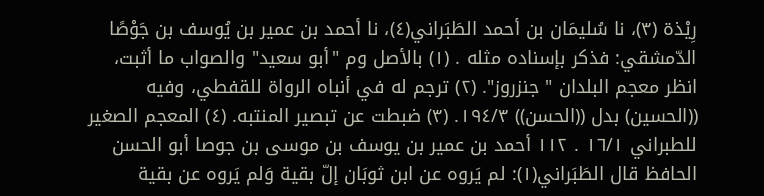رِيْذة (٣)، نا سُليمَان بن أحمد الطَبَراني(٤)، نا أحمد بن عمير بن يُوسف بن جَوْصًا الدّمشقي: فذكر بإسناده مثله . (١) بالأصل وم "أبو سعيد" والصواب ما أثبت، انظر معجم البلدان " جنزروز". (٢) ترجم له في أنباه الرواة للقفطي، وفيه ((الحسين) بدل ((الحسن)) ١٩٤/٣. (٣) ضبطت عن تبصير المنتبه. (٤) المعجم الصغير للطبراني ١٦/١ . ١١٢ أحمد بن عمير بن يوسف بن موسى بن جوصا أبو الحسن الحافظ قال الطَبَراني(١): لم يَروه عن ابن ثوبَان إلّ بقية وَلم يَروه عن بقية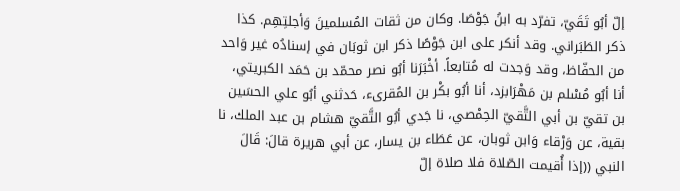إلّ أبُو تَقَيّ، تفرّد به ابنُ جَوْصَا. وكان من ثقات المُسلمينَ وَأجلتِهِم. كذا ذكر الطَبَراني. وقد أنكر على ابن جَوْصًا ذكر ابن ثوبَان في إسنادُه غير وَاحد من الحفّاظ، وقد وَجدت له مُتابعاً. أخْبَرَنا أبُو نصر محمّد بن حَمَد الكبريتي، أنا أبُو مُسْلم بن مَهْرَابزد، أنا أبُو بكْر بن المُقرىء، حَدثني أبُو علي الحسَين بن تقيّ بن أبي التَّقيّ الحِمْصي، نا جَدي أبُو التَّقيّ هشام بن عبد الملك، نا بقية، عن وَرْقاء وَابن ثوبان، عن عَطَاء بن يسار، عن أبي هريرة قالَ: قَالَ النبي ((إذا أُقيمت الصّلاة فلا صلاة إلّ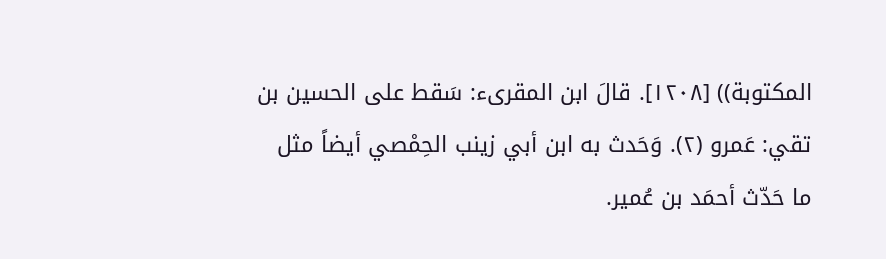المكتوبة)) [١٢٠٨]. قالَ ابن المقرىء: سَقط على الحسين بن تقي: عَمرو (٢). وَحَدث به ابن أبي زينب الحِمْصي أيضاً مثل ما حَدّث أحمَد بن عُمير.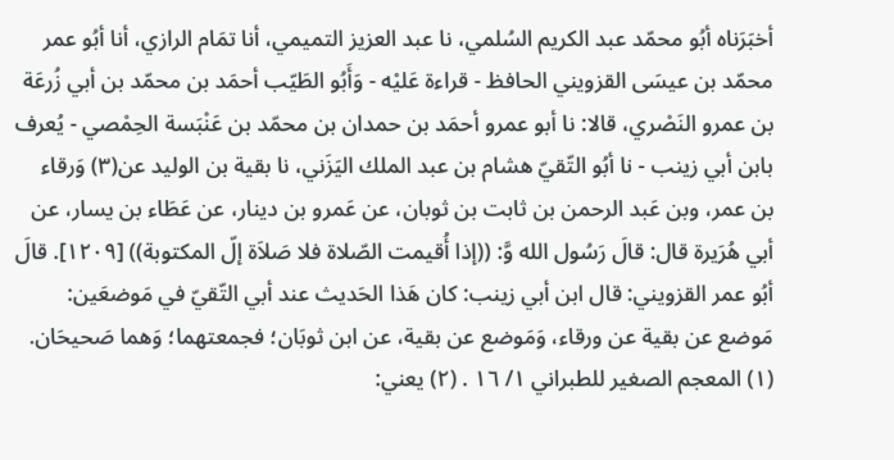أخبَرَناه أبُو محمّد عبد الكريم السُلمي، نا عبد العزيز التميمي، أنا تمَام الرازي، أنا أبُو عمر محمّد بن عيسَى القزويني الحافظ - قراءة عَليْه - وَأَبُو الطَيّب أحمَد بن محمّد بن أبي زُرعَة بن عمرو النَصْري، قالا: نا أبو عمرو أحمَد بن حمدان بن محمّد بن عَنْبَسة الحِمْصي - يُعرف بابن أبي زينب - نا أبُو التّقيّ هشام بن عبد الملك الیَزَني، نا بقية بن الوليد عن(٣) وَرقاء بن عمر، وبن عَبد الرحمن بن ثابت بن ثوبان، عن عَمرو بن دينار، عن عَطَاء بن يسار، عن أبي هُرَيرة قال: قالَ رَسُول الله وَّ: ((إذا أُقيمت الصّلاة فلا صَلاَة إلّ المكتوبة)) [١٢٠٩]. قالَ أبُو عمر القزويني: قال ابن أبي زينب: كان هَذا الحَديث عند أبي التّقيّ في مَوضعَين: مَوضع عن بقية عن ورقاء، وَمَوضع عن بقية، عن ابن ثوبَان؛ فجمعتهما؛ وَهما صَحيحَان. (١) المعجم الصغير للطبراني ١/ ١٦ . (٢) يعني: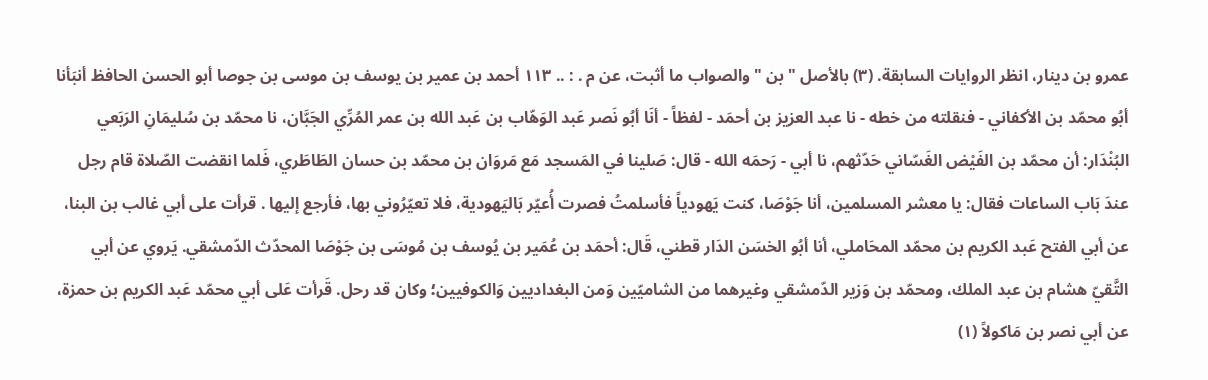عمرو بن دينار، انظر الروايات السابقة. (٣) بالأصل "بن " والصواب ما أثبت، عن م . : .. ١١٣ أحمد بن عمير بن يوسف بن موسى بن جوصا أبو الحسن الحافظ أنبَأنا أبُو محمّد بن الأكفاني - فنقلته من خطه - نا عبد العزيز بن أحمَد - لفظاً - أنَا أبُو نَصر عَبد الوَهّاب بن عَبد الله بن عمر المُرِّي الجَبَّان، نا محمّد بن سُليمَانِ الرَبَعي البُنْدَار: أن محمّد بن الفَيْض الغَسّاني حَدّثهم، نا أبي - رَحمَه الله - قال: صَلينا في المَسجد مَع مَروَان بن محمّد بن حسان الطَاطَري، فَلما انقضت الصّلاة قام رجل عندَ بَاب الساعات فقال: يا معشر المسلمين، أنا جَوْصَا، كنت يَهودياً فأسلمتُ فصرت أُعيّر بَاليَهودية، فلا تعيّرُوني بها، فأرجع إليها . قرأت على أبي غالب بن البنا، عن أبي الفتح عَبد الكريم بن محمّد المحَاملي، أنا أبُو الخسَن الدَار قطني، قَال: أحمَد بن عُمَير بن يُوسف بن مُوسَى بن جَوْصَا المحدّث الدّمشقي. يَروي عن أبي التَّقيّ هشام بن عبد الملك، ومحمّد بن وَزير الدّمشقي وغيرهما من الشاميّين وَمن البغداديين وَالکوفیین؛ وكان قد رحل. قَرأت عَلى أبي محمّد عَبد الكريم بن حمزة، عن أبي نصر بن مَاكولاً (١)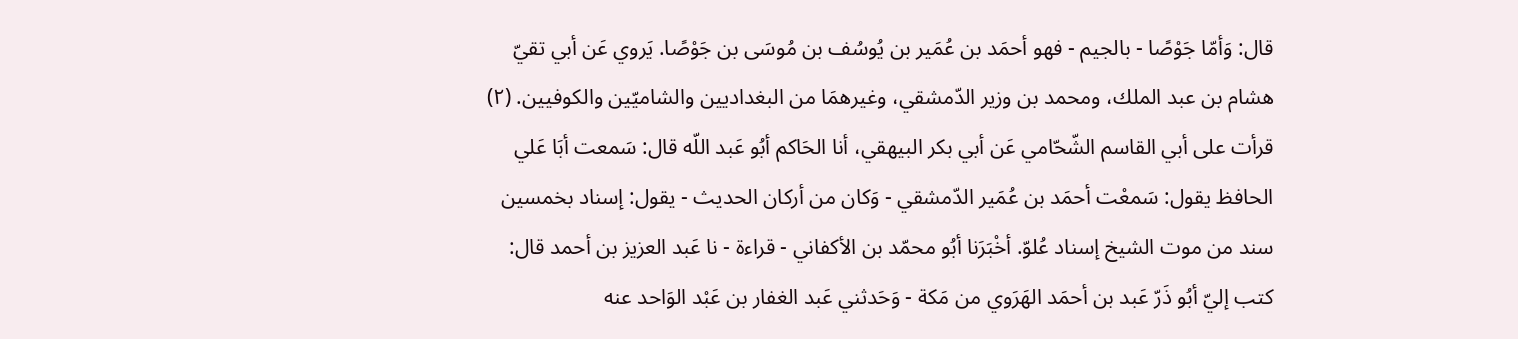قال: وَأمّا جَوْصًا - بالجيم - فهو أحمَد بن عُمَير بن يُوسُف بن مُوسَى بن جَوْصًا. يَروي عَن أبي تقيّ هشام بن عبد الملك، ومحمد بن وزير الدّمشقي، وغيرهمَا من البغداديين والشاميّين والكوفيين. (٢) قرأت على أبي القاسم الشّحّامي عَن أبي بكر البيهقي، أنا الحَاكم أبُو عَبد اللّه قال: سَمعت أبَا عَلي الحافظ يقول: سَمعْت أحمَد بن عُمَير الدّمشقي - وَكان من أركان الحدیث - يقول: إسناد بخمسين سند من موت الشیخ إسناد عُلوّ. أخْبَرَنا أبُو محمّد بن الأكفاني - قراءة - نا عَبد العزيز بن أحمد قال: كتب إليّ أبُو ذَرّ عَبد بن أحمَد الهَرَوي من مَكة - وَحَدثني عَبد الغفار بن عَبْد الوَاحد عنه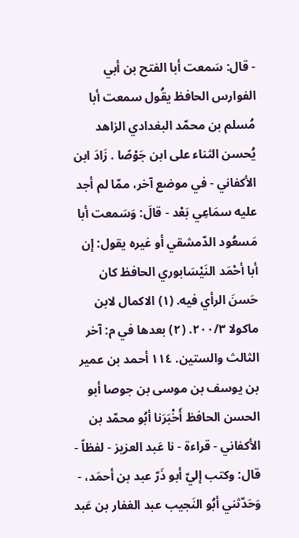- قال: سَمعت أبا الفتح بن أبي الفوارس الحافظ يقُول سمعت أبا مُسلم بن محمّد البغدادي الزاهد يُحسن الثناء على ابن جَوْصًا . زَادَ ابن الأكفاني - في موضع آخر، ممّا لم أجد عليه سمَاعِي بَعْد - قالَ: وَسَمعت أبا مَسعُود الدّمشقي أو غيره يقول: إن أبا أحْمَد النَيْسَابوري الحافظ كان حَسنَ الرأي فيه. (١) الاكمال لابن ماكولا ٢٠٠/٣. (٢) بعدها في م: آخر الثالث والستين. ١١٤ أحمد بن عمير بن يوسف بن موسى بن جوصا أبو الحسن الحافظ أَخْبَرَنا أبُو محمّد بن الأكفاني - قراءة - نا عَبد العزيز - لفظاً - قال: وكتب إليّ أبو ذَرّ عبد بن أحمَد، - وَحَدّثني أبُو النَجيب عبد الغفار بن عَبد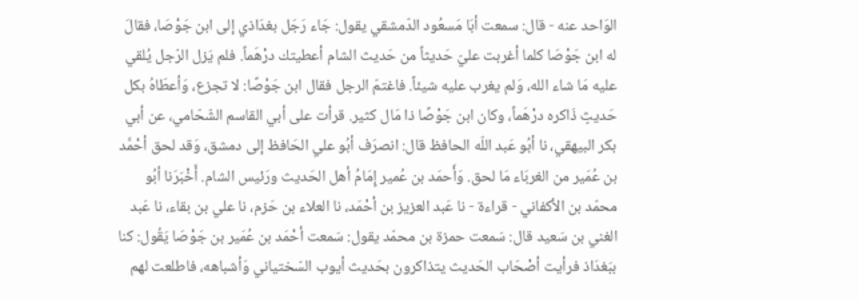الوَاحد عنه - قال: سمعت أبَا مَسعُود الدّمشقي يقول: جَاء رَجَل بغدَاذي إلى ابن جَوْصَا، فقالَ له ابن جَوْصَا كلما أغربت عليّ حَديثاً من حَديث الشام أعطيتك درْهَماً. فلم يَزل الرّجل يُلقي عليه مَا شاء الله، وَلم يغرب عليه شيئاً. فاغتمّ الرجل فقال ابن جَوْصًا: لا تجزع، وَأعطَاهُ بكل حَديثٍ ذَاكره درْهَماً، وكان ابن جَوْصًا ذا مَال کثیر. قرأت على أبي القاسم الشّحّامي، عن أبي بكر البيهقي، نا أبُو عَبد اللّه الحافظ قال: انصرَف أبُو علي الحَافظ إلى دمشق، وَقد لحق أحْمَّد بن عُمَير من الغربَاء مَا لحق. وَأَحمَد بن عُمير إِمَامُ أهل الحَديث ورَئيس الشام. أَخْبَرَنا أبُو محمّد بن الأكفاني - قراءة - نا عَبد العزيز بن أحْمَد، نا العلاء بن حَزم، نا علي بن بقاء، نا عَبد الغني بن سَعيد قال: سَمعت حمزة بن محمّد يقول: سَمعت أحْمَد بن عُمَير بن جَوْصَا يَقُول: كنا ببَغدَاذ فرأيت أصْحَاب الحَديث يتذاكرون بحَديث أيوب السّختياني وَأشباهه، فاطلعت لهم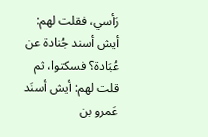رَأسي، فقلت لهم: أيش أسند جُنادة عن عُبَادة؟ فسكتوا، ثم قلت لهم: أيش أسنَد عَمرو بن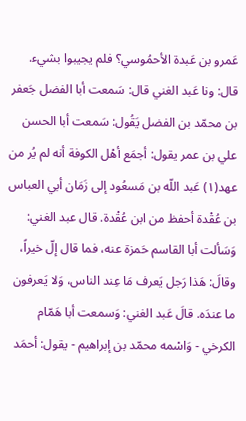عَمرو بن عَبدة الأحمُوسي؟ فلم يجيبوا بشيء. قال: ونا عَبد الغني قال: سَمعت أبا الفضل جَعفر بن محمّد بن الفضل يَقُول: سَمعت أبا الحسن علي بن عمر يقول: أجمَع أهْل الكوفة أنه لم يُر من عهد(١) عَبد اللّه بن مَسعُود إلى زَمَان أبي العباس بن عُقْدة أحفظ من ابن عُقْدة. قال عبد الغني: وَسَألت أبا القاسم حَمزة عنه، فما قال إلّ خيراً، وقالَ: هَذا رَجل يَعرف مَا عِند الناس، وَلا يَعرفون ما عندَه. قالَ عَبد الغني: وَسمعت أبا هَمّام الكرخي - وَاسْمه محمّد بن إبراهيم - يقول: أحمَد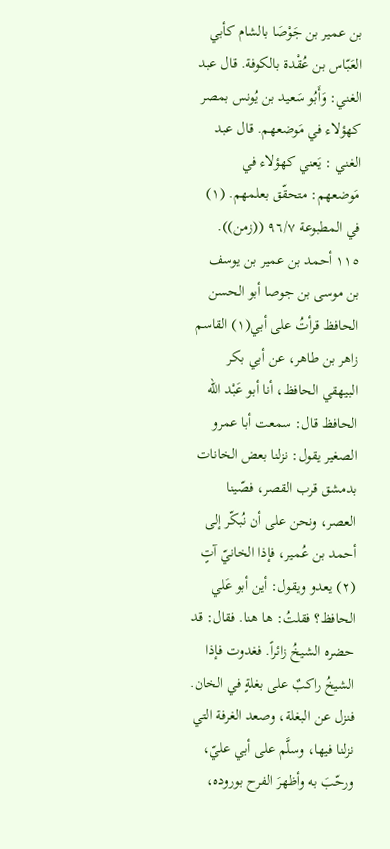بن عمير بن جَوْصَا بالشام كأبي العَبّاس بن عُقْدة بالكوفة. قال عبد الغني: وَأَبُو سَعيد بن يُونس بمصر كهؤلاء في مَوضعهم. قال عبد الغني : يَعني كهؤلاء في مَوضعهم: متحقّق بعلمهم. (١) في المطبوعة ٩٦/٧ ((زمن)). ١١٥ أحمد بن عمير بن يوسف بن موسى بن جوصا أبو الحسن الحافظ قرأتُ على أبي(١) القاسم زاهر بن طاهر، عن أبي بكر البيهقي الحافظ، أنا أبو عَبْد اللّه الحافظ قال: سمعت أبا عمرو الصغير يقول: نزلنا بعض الخانات بدمشق قرب القصر، فصّينا العصر، ونحن على أن نُبكّر إلى أحمد بن عُمير، فإذا الخانيّ آتٍ (٢) يعدو ويقول: أين أبو عَلي الحافظ؟ فقلتُ: ها هنا. فقال: قد حضره الشيخُ زائراً. فغدوت فإذا الشيخُ راكبٌ على بغلةٍ في الخان. فنزل عن البغلة، وصعد الغرفة التي نزلنا فيها، وسلَّم على أبي عليّ، ورحّبَ به وأظهرَ الفرح بوروده،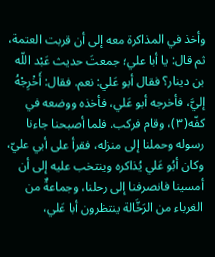وأخذ في المذاكرة معه إلى أن قربت العتمة، ثم قال: يا أبا علي؛ جمعتَ حديث عَبْد اللّه بن دينار؟ فقال أبو عَلي: نعم. فقال: أَخْرِجْهُ إليَّ، فأخرجه أبو عَلي، فأخذه ووضعه في كفّه(٣)، وقام فركب. فلما أصبحنا جاءنا رسوله وحملنا إلى منزله، فقرأ على أبي عليّ، وكان أبُو عَلي يُذاكره وينتخب عليه إلى أن أمسينا فانصرفنا إلى رحلنا، وجماعةٌ من الغرباء من الرَخَّالة ينتظرون أبا عَلي،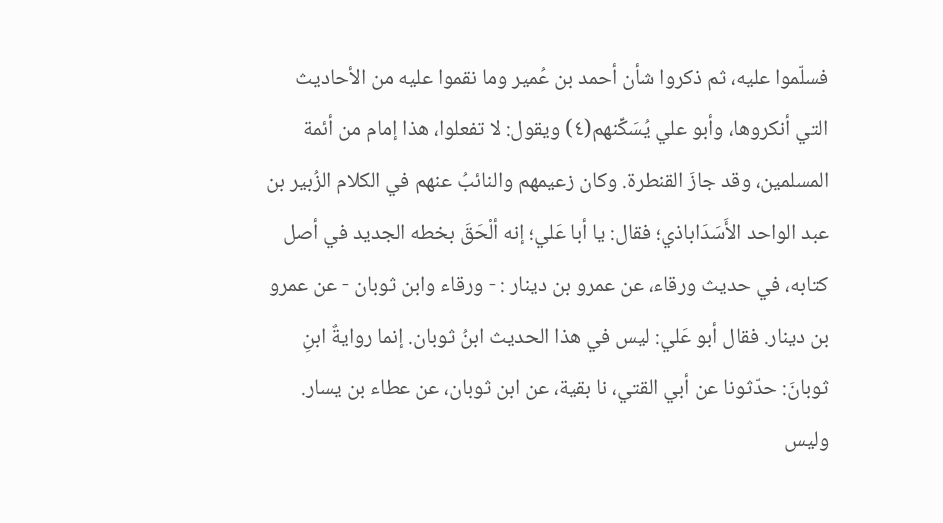فسلّموا عليه، ثم ذكروا شأن أحمد بن عُمير وما نقموا عليه من الأحاديث التي أنكروها، وأبو علي يُسَكِّنهم(٤) ويقول: لا تفعلوا، هذا إمام من أئمة المسلمين، وقد جازَ القنطرة. وكان زعيمهم والنائبُ عنهم في الكلام الزُبير بن عبد الواحد الأَسَدَاباذي؛ فقال: يا أبا عَلي؛ إنه ألْحَقَ بخطه الجديد في أصل كتابه، في حديث ورقاء، عن عمرو بن دينار : - ورقاء وابن ثوبان - عن عمرو بن دينار. فقال أبو عَلي: ليس في هذا الحديث ابنُ ثوبان. إنما روايةٌ ابنِ ثوبانَ: حدّثونا عن أبي القتي، نا بقية، عن ابن ثوبان، عن عطاء بن يسار. وليس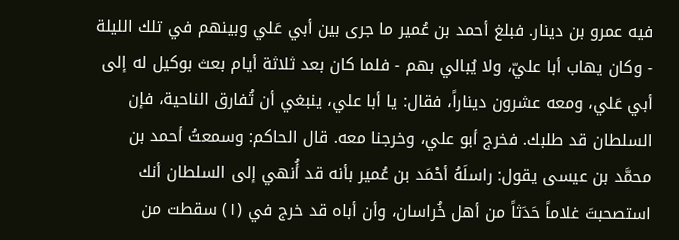فيه عمرو بن دينار. فبلغ أحمد بن عُمير ما جرى بين أبي عَلي وبينهم في تلك الليلة - وكان يهاب أبا عليّ، ولا يُبالي بهم - فلما كان بعد ثلاثة أيام بعث بوكيل له إلى أبي عَلي، ومعه عشرون ديناراً، فقال: يا أبا علي، ينبغي أن تُفارق الناحية، فإن السلطان قد طلبك. فخرج أبو علي، وخرجنا معه. قال الحاكم: وسمعتُ أحمد بن محمَّد بن عيسى يقول: راسلَهُ أحْمَد بن عُمير بأنه قد أُنهي إلى السلطان أنك استصحبتَ غلاماً حَدَثاً من أهل خُراسان، وأن أباه قد خرج في (١) سقطت من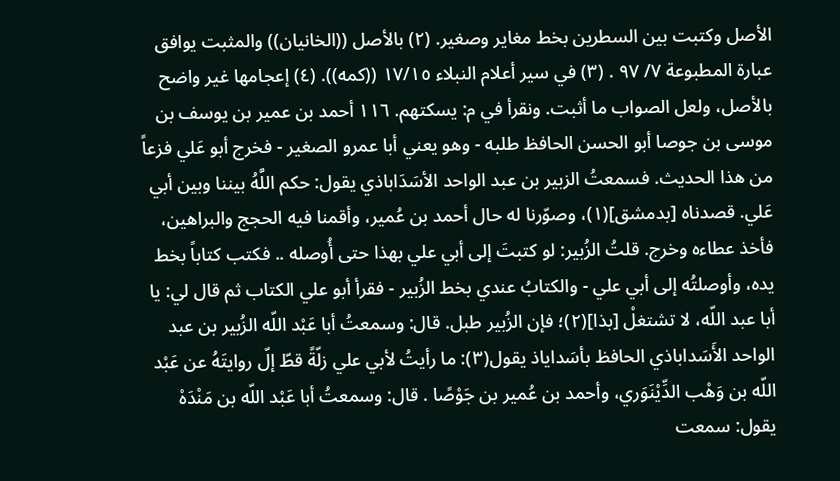الأصل وكتبت بين السطرين بخط مغاير وصغير. (٢) بالأصل ((الخانيان)) والمثبت يوافق عبارة المطبوعة ٧/ ٩٧ . (٣) في سير أعلام النبلاء ١٧/١٥ ((كمه)). (٤) إعجامها غير واضح بالأصل، ولعل الصواب ما أثبت. ونقرأ في م: يسكتهم. ١١٦ أحمد بن عمير بن يوسف بن موسى بن جوصا أبو الحسن الحافظ طلبه - وهو يعني أبا عمرو الصغير - فخرج أبو عَلي فزعاً من هذا الحديث. فسمعتُ الزبير بن عبد الواحد الأسَدَاباذي يقول: حكم اللَّهُ بيننا وبين أبي عَلي. قصدناه [بدمشق](١)، وصوّرنا له حال أحمد بن عُمير، وأقمنا فيه الحجج والبراهين، فأخذ عطاءه وخرج. قلتُ الزُبير: لو كتبتَ إلى أبي علي بهذا حتى أُوصله .. فكتب كتاباً بخط يده، وأوصلتُه إلى أبي علي - والكتابُ عندي بخط الزُبير - فقرأ أبو علي الكتاب ثم قال لي: يا أبا عبد اللّه، لا تشتغلْ [بذا](٢)؛ فإن الزُبير طبل. قال: وسمعتُ أبا عَبْد اللّه الزُبير بن عبد الواحد الأَسَداباذي الحافظ بأسَداياذ يقول(٣): ما رأيتُ لأبي علي زلّةً قطّ إلّ روايتَهُ عن عَبْد اللّه بن وَهْب الدِّيْنَوَري، وأحمد بن عُمير بن جَوْصًا . قال: وسمعتُ أبا عَبْد اللّه بن مَنْدَهْ يقول: سمعت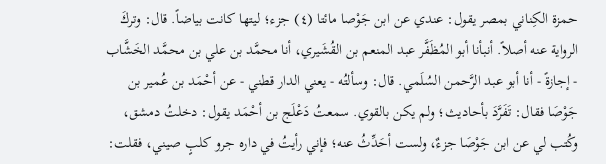حمزة الكِناني بمصر يقول: عندي عن ابن جَوْصا مائتا (٤) جزء؛ ليتها كانت بياضاً. قال: وتركَ الرواية عنه أصلاً. أنبأنا أبو المُظَفَّر عبد المنعم بن القُشَيري، أنا محمَّد بن علي بن محمَّد الخَشَّاب - إجازةً - أنا أبو عبد الرَّحمن السُلَمي. قال: وسألتُه - يعني الدار قطني - عن أحْمَد بن عُمير بن جَوْصَا فقال: تَفَرَّدَ بأحاديث؛ ولم يكن بالقوي. سمعتُ دَعْلَج بن أحْمَد يقول: دخلتُ دمشق، وكُتب لي عن ابن جَوْصَا جزءٌ، ولست أحَدِّثُ عنه؛ فإني رأيتُ في داره جرو كلبٍ صيني، فقلت: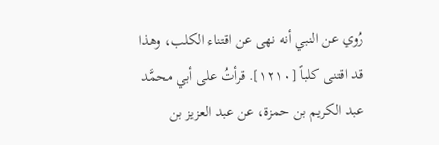رُوي عن النبي أنه نهى عن اقتناء الكلب، وهذا قد اقتنى كلباً [١٢١٠]. قرأتُ على أبي محمَّد عبد الكريم بن حمزة، عن عبد العزيز بن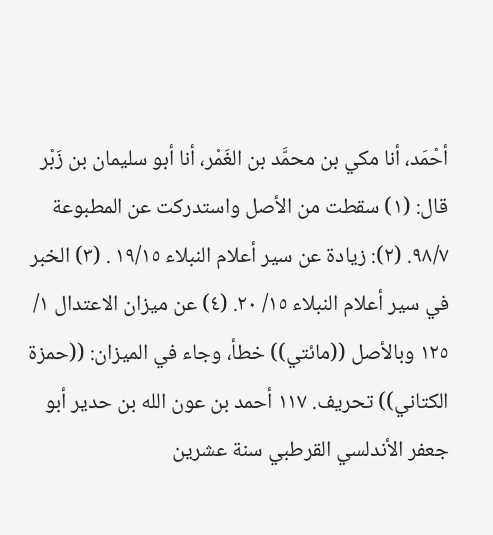أحْمَد، أنا مكي بن محمَّد بن الغَمْر، أنا أبو سليمان بن زَبْر قال: (١) سقطت من الأصل واستدركت عن المطبوعة ٩٨/٧. (٢): زيادة عن سير أعلام النبلاء ١٩/١٥ . (٣) الخبر في سير أعلام النبلاء ١٥/ ٢٠. (٤) عن ميزان الاعتدال ١/ ١٢٥ وبالأصل ((مائتي)) خطأ، وجاء في الميزان: ((حمزة الكتاني)) تحريف. ١١٧ أحمد بن عون الله بن حدير أبو جعفر الأندلسي القرطبي سنة عشرين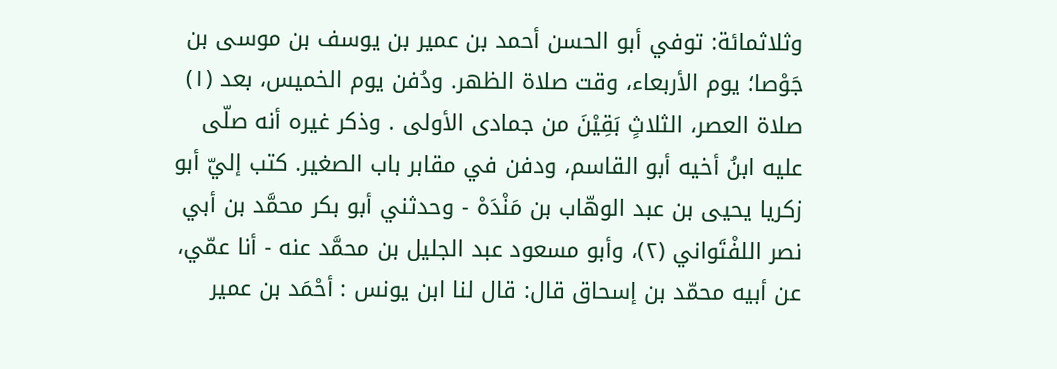وثلاثمائة: توفي أبو الحسن أحمد بن عمير بن يوسف بن موسى بن جَوْصا؛ يوم الأربعاء، وقت صلاة الظهر. ودُفن يوم الخميس، بعد (١) صلاة العصر، الثلاثٍ بَقِيْنَ من جمادى الأولى . وذكر غيره أنه صلّى عليه ابنُ أخيه أبو القاسم، ودفن في مقابر باب الصغير. كتب إليّ أبو زكريا يحيى بن عبد الوهّاب بن مَنْدَهْ - وحدثني أبو بكر محمَّد بن أبي نصر اللفْتَواني (٢)، وأبو مسعود عبد الجليل بن محمَّد عنه - أنا عمّي، عن أبيه محمّد بن إسحاق قال: قال لنا ابن يونس : أحْمَد بن عمير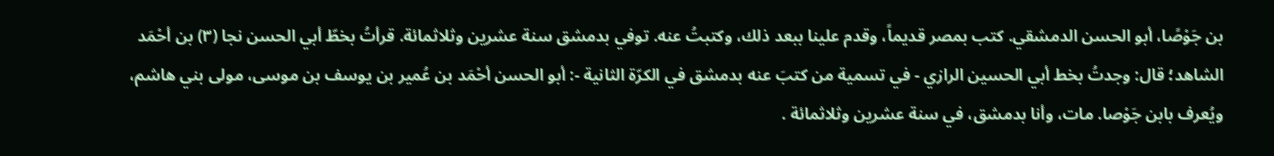بن جَوْصًا، أبو الحسن الدمشقي. كتب بمصر قديماً، وقدم علينا ببعد ذلك، وكتبتُ عنه. توفي بدمشق سنة عشرين وثلاثمائة. قرأتُ بخطّ أبي الحسن نجا (٣) بن أحْمَد الشاهد؛ قال: وجدتُ بخط أبي الحسين الرازي - في تسمية من كتبَ عنه بدمشق في الكرّة الثانية -: أبو الحسن أحْمَد بن عُمير بن يوسف بن موسى، مولى بني هاشم، ويُعرف بابن جَوْصا. مات، وأنا بدمشق، في سنة عشرين وثلاثمائة .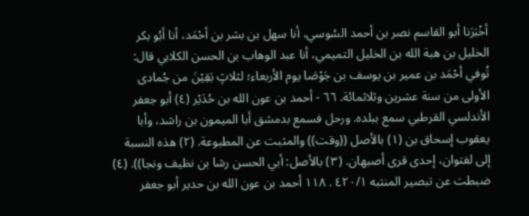أخْبَرَنا أبو القاسم نصر بن أحمد السُوسي، أنا سهل بن بشر بن أحْمَد، أنا أبُو بكر الخليل بن هبة الله بن الخليل التميمي، أنا عبد الوهاب بن الحسن الكلابي قال: تُوفي أحْمَد بن عمير بن يوسف بن جَوْصَا يوم الأربعاء؛ لثلاثٍ بَقِيْنَ من جُمادى الأولى من سنة عشرين وثلاثمائة. ٦٦ - أحمد بن عون الله بن حُدَيْر (٤) أبو جعفر الأندلسي القرطبي سمع ببلده. ورحل فسمع بدمشق أبا الميمون بن راشد، وأبا يعقوب إسحاق بن (١) بالأصل ((وقت)) والمثبت عن المطبوعة. (٢) هذه النسبة إلى لفتوان، إحدى قرى أصبهان. (٣) بالأصل: أبي الحسن رشا بن نظيف ونجا)). (٤) ضبطت عن تبصير المنتبه ٤٢٠/١ . ١١٨ أحمد بن عون الله بن حدير أبو جعفر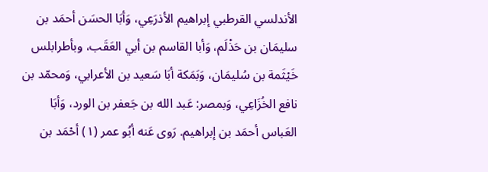الأندلسي القرطبي إبراهيم الأذرَعِي، وَأبَا الحسَن أحمَد بن سليمَان بن حَذْلَم، وَأبا القاسم بن أبي العَقَب، وبأطرابلس خَيْثَمة بن سُليمَان، وَبَمَكة أبَا سَعيد بن الأعرابي، وَمحمّد بن نافع الخُزَاعِي، وَبمصر: عَبد الله بن جَعفر بن الورد، وَأبَا العَباس أحمَد بن إبراهيم. رَوى عَنه أبُو عمر (١) أحْمَد بن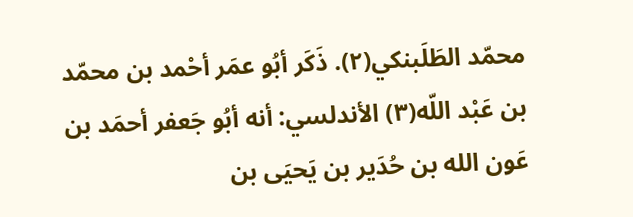محمّد الطَلَبنكي(٢). ذَكَر أبُو عمَر أحْمد بن محمّد بن عَبْد اللّه(٣) الأندلسي: أنه أبُو جَعفر أحمَد بن عَون الله بن حُدَير بن يَحيَى بن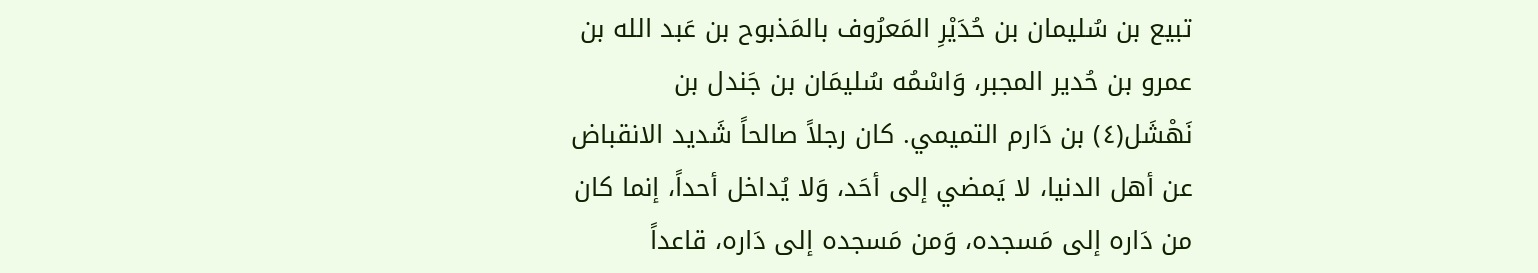تبيع بن سُليمان بن حُدَيْرِ المَعرُوف بالمَذبوح بن عَبد الله بن عمرو بن حُدير المجبر، وَاسْمُه سُليمَان بن جَندل بن نَهْشَل(٤) بن دَارم التميمي. كان رجلاً صالحاً شَديد الانقباض عن أهل الدنيا، لا يَمضي إلى أحَد، وَلا يُداخل أحداً، إنما كان من دَاره إلى مَسجده، وَمن مَسجده إلى دَاره، قاعداً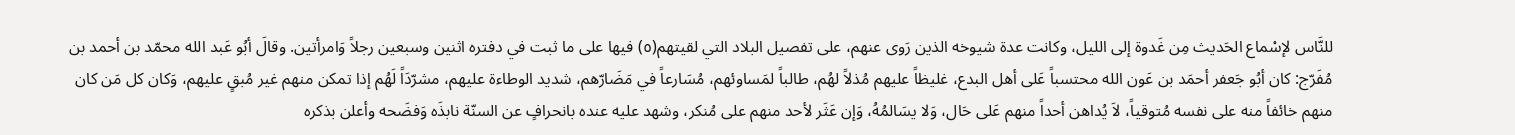للنَّاس لإسْماع الحَديث مِن غَدوة إلى الليل، وكانت عدة شيوخه الذين رَوى عنهم، على تفصيل البلاد التي لقيتهم(٥) فيها على ما ثبت في دفتره اثنين وسبعين رجلاً وَامرأتين. وقالَ أبُو عَبد الله محمّد بن أحمد بن مُفَرّج: كان أبُو جَعفر أحمَد بن عَون الله محتسباً عَلى أهل البدع، غليظاً عليهم مُذلاً لهُم، طالباً لمَساوئهم، مُسَارعاً في مَضَارّهم، شديد الوطاءة عليهم، مشرّدَاً لَهُم إذا تمكن منهم غير مُبقٍ عليهم، وَكان كل مَن كان منهم خائفاً منه على نفسه مُتوقياً، لاَ يُداهن أحداً منهم عَلى حَال، وَلا يسَالمُهُ، وَإن عَثَر لأحد منهم على مُنكر، وشهد عليه عنده بانحرافٍ عن السنّة نابذَه وَفضَحه وأعلن بذكره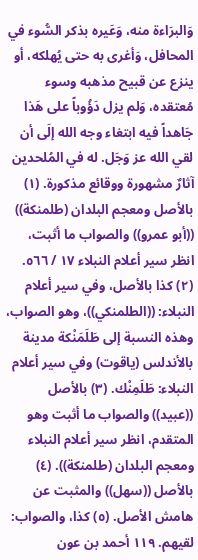وَالبرَاءة منه، وَعَيره بذكر السُّوء في المحافل، وَأغرى به حتى يُهلكه، أو ينزع عن قبيح مذهبه وسوء مُعتقده، وَلم يزل دَؤُوباً على هَذا جَاهداً فيه ابتغاء وجه الله إلَى أن لقي الله عز وَجَل. له في المُلحدين آثارٌ مشهورة ووقائع مذكورة. (١) بالأصل ومعجم البلدان (طلمنكة)) ((أبو عمرو)) والصواب ما أثبت، انظر سير أعلام النبلاء ١٧ / ٥٦٦. (٢) كذا بالأصل، وفي سير أعلام النبلاء: ((الطلمنكي))، وهو الصواب، وهذه النسبة إلى طَلَمَنْكة مدينة بالأندلس (ياقوت) وفي سير أعلام النبلاء: طَلَمِنْك. (٣) بالأصل ((عبيد)) والصواب ما أثبت وهو المتقدم، انظر سير أعلام النبلاء ومعجم البلدان (طلمنكة)). (٤) بالأصل ((سهل)) والمثبت عن هامش الأصل. (٥) كذا، والصواب: لقيهم. ١١٩ أحمد بن عون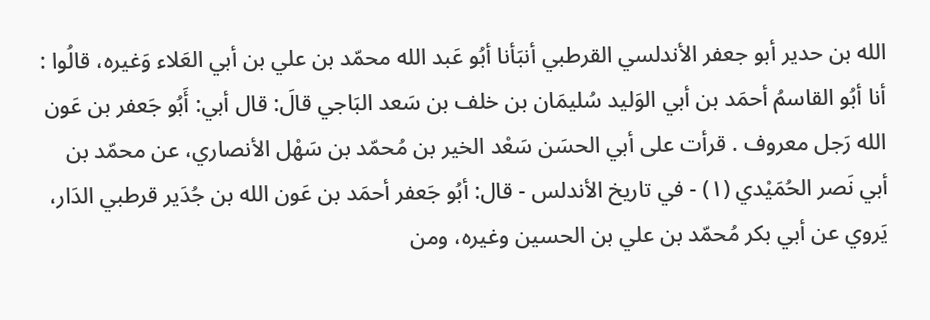الله بن حدير أبو جعفر الأندلسي القرطبي أنبَأنا أبُو عَبد الله محمّد بن علي بن أبي العَلاء وَغيره، قالُوا : أنا أبُو القاسمُ أحمَد بن أبي الوَليد سُليمَان بن خلف بن سَعد البَاجي قالَ: قال أبي: أَبُو جَعفر بن عَون الله رَجل معروف . قرأت على أبي الحسَن سَعْد الخير بن مُحمّد بن سَهْل الأنصاري، عن محمّد بن أبي نَصر الحُمَيْدي (١) - في تاريخ الأندلس - قال: أبُو جَعفر أحمَد بن عَون الله بن جُدَیر قرطبي الدَار، يَروي عن أبي بكر مُحمّد بن علي بن الحسين وغيره، ومن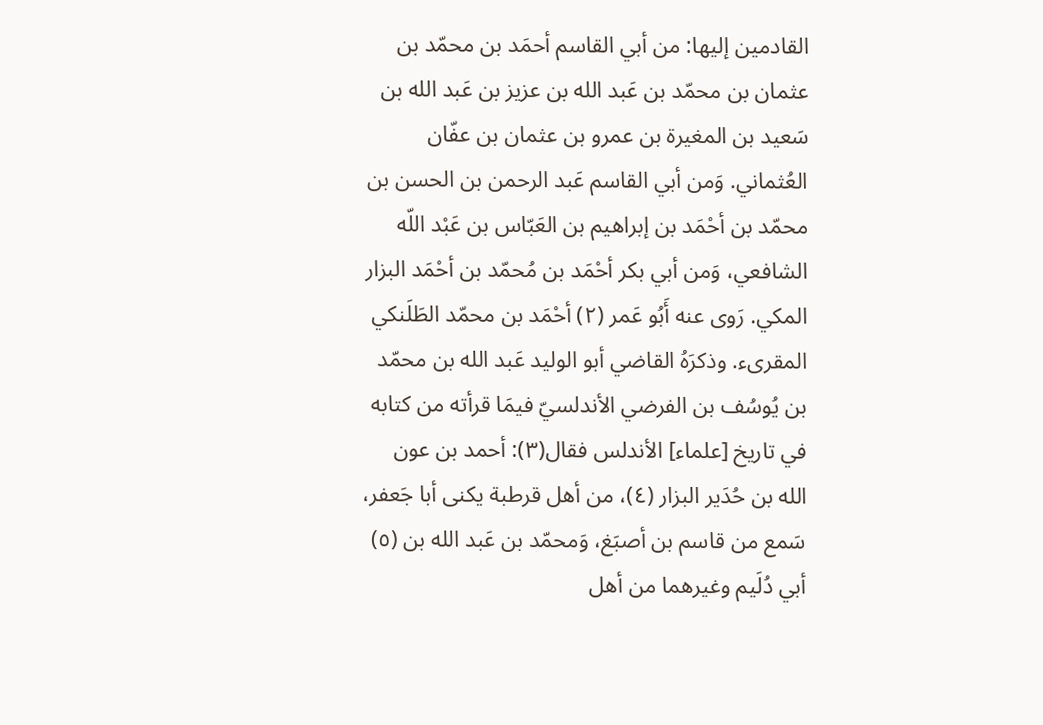القادمين إليها: من أبي القاسم أحمَد بن محمّد بن عثمان بن محمّد بن عَبد الله بن عزيز بن عَبد الله بن سَعيد بن المغيرة بن عمرو بن عثمان بن عفّان العُثماني. وَمن أبي القاسم عَبد الرحمن بن الحسن بن محمّد بن أحْمَد بن إبراهيم بن العَبّاس بن عَبْد اللّه الشافعي، وَمن أبي بكر أحْمَد بن مُحمّد بن أحْمَد البزار المكي. رَوى عنه أَبُو عَمر (٢) أحْمَد بن محمّد الطَلَنكي المقرىء. وذكرَهُ القاضي أبو الوليد عَبد الله بن محمّد بن يُوسُف بن الفرضي الأندلسيّ فيمَا قرأته من كتابه في تاريخ [علماء] الأندلس فقال(٣): أحمد بن عون الله بن حُدَير البزار (٤)، من أهل قرطبة يكنى أبا جَعفر، سَمع من قاسم بن أصبَغ، وَمحمّد بن عَبد الله بن (٥) أبي دُلَيم وغيرهما من أهل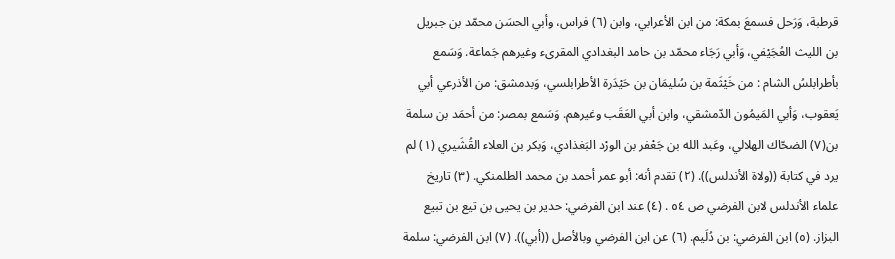قرطبة، وَرَحل فسمعَ بمكة: من ابن الأعرابي، وابن (٦) فراس، وأبي الحسَن محمّد بن جبريل بن الليث العُجَيْفي، وَأبي رَجَاء محمّد بن حامد البغدادي المقرىء وغيرهم جَماعة. وَسَمع بأطرابلسُ الشام : من خَيْثَمة بن سُليمَان بن حَيْدَرة الأطرابلسي، وَبدمشق: من الأذرعي أبي يَعقوب، وَأبي المَيمُون الدّمشقي، وابن أبي العَقَب وغيرهم. وَسَمع بمصر: من أحمَد بن سلمة بن(٧) الضحّاك الهلالي، وعَبد الله بن جَعْفر بن الورْد البَغذادي، وَبكر بن العلاء القُشَيري (١) لم يرد في كتابة ((ولاة الأندلس)). (٢) تقدم أنه: أبو عمر أحمد بن محمد الطلمنكي. (٣) تاريخ علماء الأندلس لابن الفرضي ص ٥٤ . (٤) عند ابن الفرضي: حدير بن يحيى بن تيع بن تبيع البزاز. (٥) ابن الفرضي: بن دُلَیم. (٦) عن ابن الفرضي وبالأصل ((أبي)). (٧) ابن الفرضي: سلمة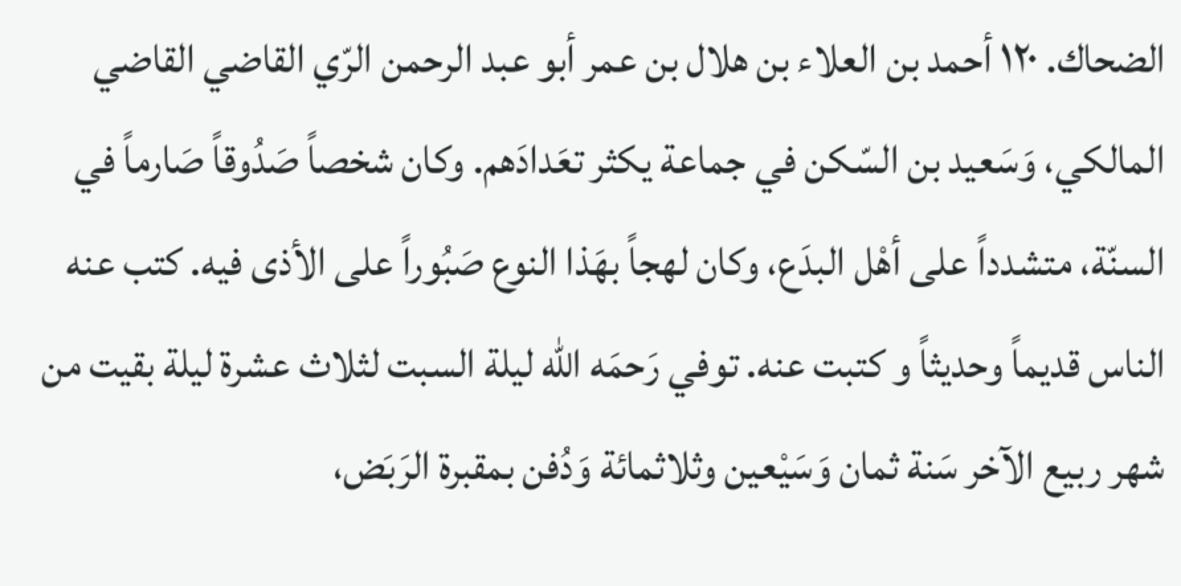الضحاك. ١٢٠ أحمد بن العلاء بن هلال بن عمر أبو عبد الرحمن الرّي القاضي القاضي المالكي، وَسَعيد بن السّكن في جماعة يكثر تعَدادَهم. وكان شخصاً صَدُوقاً صَارماً في السنّة، متشدداً على أهْل البدَع، وكان لهجاً بهَذا النوع صَبُوراً على الأذى فيه. کتب عنه الناس قديماً وحديثاً و كتبت عنه. توفي رَحمَه الله ليلة السبت لثلاث عشرة ليلة بقيت من شهر ربيع الآخر سَنة ثمان وَسَيْعين وثلاثمائة وَدُفن بمقبرة الرَبَض،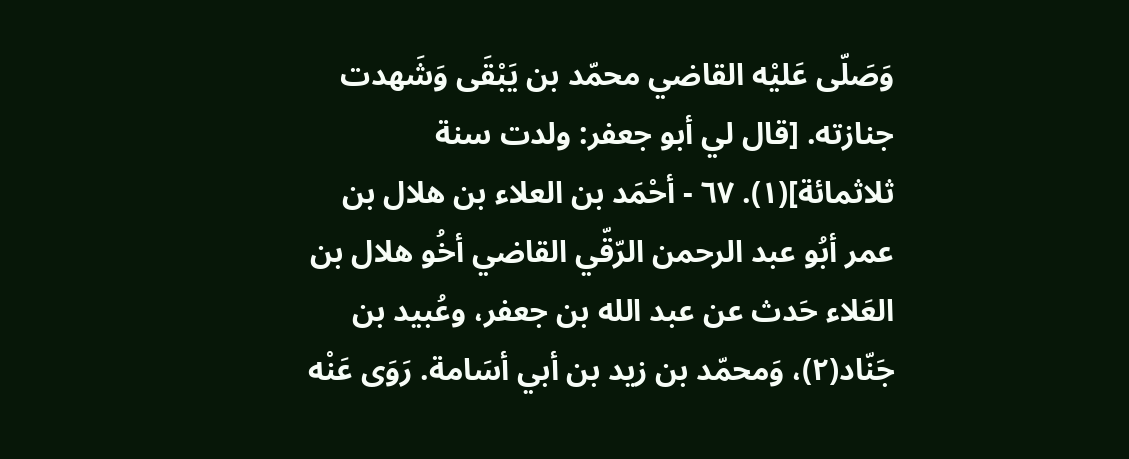وَصَلّى عَليْه القاضي محمّد بن يَبْقَى وَشَهدت جنازته. [قال لي أبو جعفر: ولدت سنة ثلاثمائة](١). ٦٧ - أحْمَد بن العلاء بن هلال بن عمر أبُو عبد الرحمن الرّقّي القاضي أخُو هلال بن العَلاء حَدث عن عبد الله بن جعفر، وعُبيد بن جَنّاد(٢)، وَمحمّد بن زيد بن أبي أسَامة. رَوَى عَنْه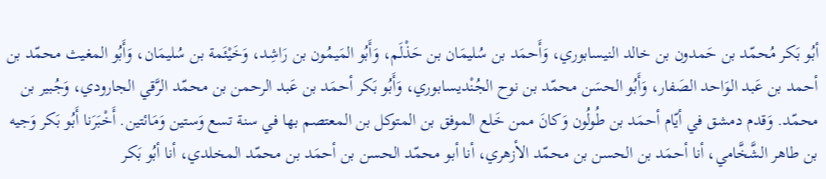أبُو بَكر مُحمّد بن حَمدون بن خالد النيسابوري، وَأَحمَد بن سُليمَان بن حَذْلَم، وَأَبُو المَيمُون بن رَاشِد، وَخَيْئَمة بن سُليمَان، وَأَبُو المغيث محمّد بن أحمد بن عَبد الوَاحد الصَفار، وَأَبُو الحسَن محمّد بن نوح الجُنْديسابوري، وَأَبُو بَكر أحمَد بن عَبد الرحمن بن محمّد الرَّقي الجارودي، وَجُبير بن محمّد. وَقدم دمشق في أيّام أحمَد بن طُولُون وَكانَ ممن خَلع الموفق بن المتوكل بن المعتصم بها في سنة تسع وَستين وَمَائتين. أَخْبَرَنا أَبُو بَكر وَجيه بن طاهر الشَّخَّامي، أنا أحمَد بن الحسن بن محمّد الأزهري، أنا أبو محمّد الحسن بن أحمَد بن محمّد المخلدي، أنا أبُو بَكر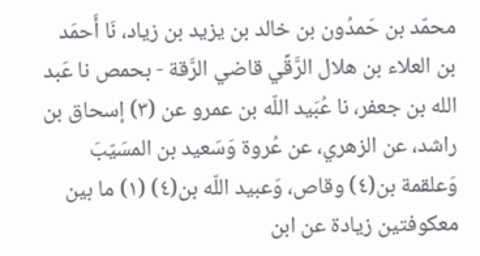محمّد بن حَمدُون بن خالد بن يزيد بن زياد، نَا أَحمَد بن العلاء بن هلال الرَّقِّي قاضي الرَّقة - بحمص نا عَبد الله بن جعفر، نا عُبَيد اللّه بن عمرو عن (٣) إسحاق بن راشد، عن الزهري، عن عُروة وَسَعيد بن المسَيّبَ وَعلقمة بن(٤) وقاص، وَعبيد اللّه بن(٤) (١) ما بين معكوفتين زيادة عن ابن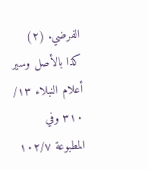الفرضي. (٢) كذا بالأصل وسير أعلام النبلاء ١٣/ ٣١٠ وفي المطبوعة ١٠٢/٧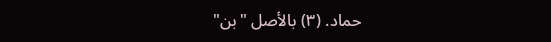حماد. (٣) بالأصل "بن"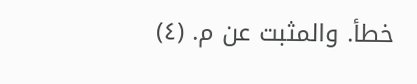خطأ. والمثبت عن م. (٤)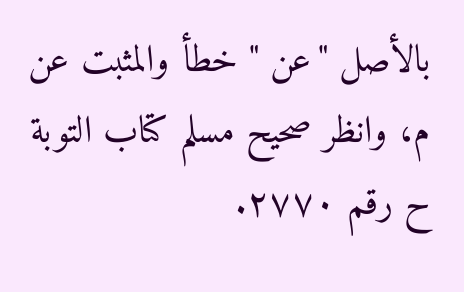بالأصل "عن " خطأ والمثبت عن م، وانظر صحيح مسلم كتاب التوبة ح رقم ٢٧٧٠.